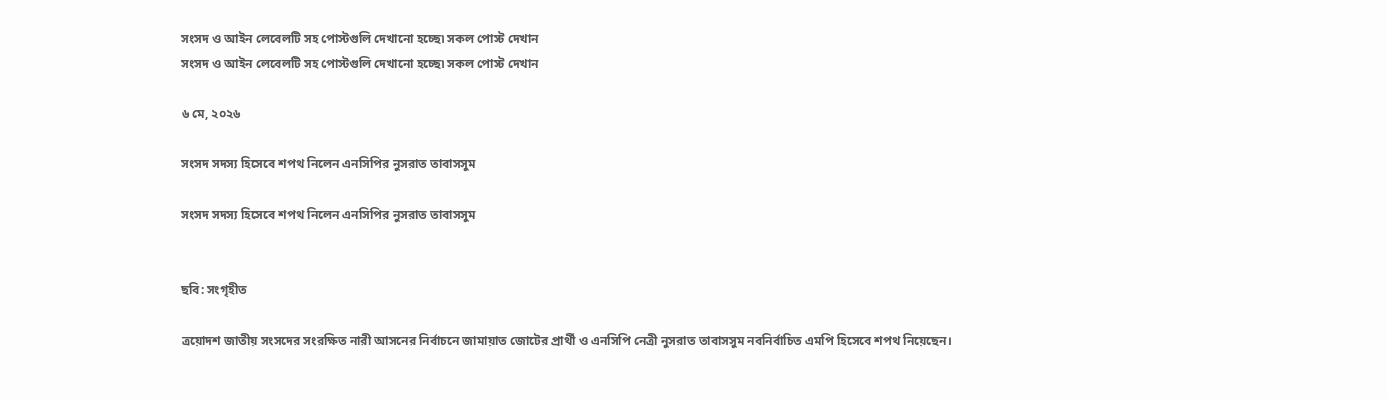সংসদ ও আইন লেবেলটি সহ পোস্টগুলি দেখানো হচ্ছে৷ সকল পোস্ট দেখান
সংসদ ও আইন লেবেলটি সহ পোস্টগুলি দেখানো হচ্ছে৷ সকল পোস্ট দেখান

৬ মে, ২০২৬

সংসদ সদস্য হিসেবে শপথ নিলেন এনসিপির নুসরাত তাবাসসুম

সংসদ সদস্য হিসেবে শপথ নিলেন এনসিপির নুসরাত তাবাসসুম


ছবি: সংগৃহীত

ত্রয়োদশ জাতীয় সংসদের সংরক্ষিত নারী আসনের নির্বাচনে জামায়াত জোটের প্রার্থী ও এনসিপি নেত্রী নুসরাত তাবাসসুম নবনির্বাচিত এমপি হিসেবে শপথ নিয়েছেন।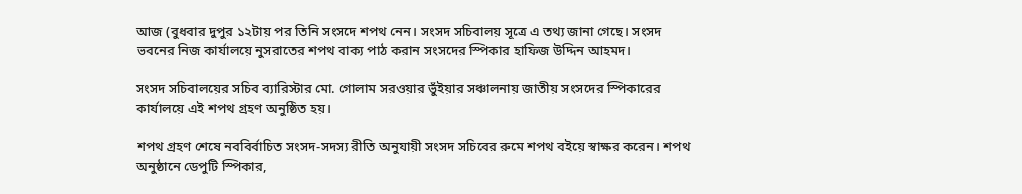আজ (বুধবার দুপুর ১২টায় পর তিনি সংসদে শপথ নেন। সংসদ সচিবালয় সূত্রে এ তথ্য জানা গেছে। সংসদ ভবনের নিজ কার্যালয়ে নুসরাতের শপথ বাক্য পাঠ করান সংসদের স্পিকার হাফিজ উদ্দিন আহমদ।

সংসদ সচিবালয়ের সচিব ব্যারিস্টার মো. গোলাম সরওয়ার ভুঁইয়ার সঞ্চালনায় জাতীয় সংসদের স্পিকারের কার্যালয়ে এই শপথ গ্রহণ অনুষ্ঠিত হয়।

শপথ গ্রহণ শেষে নববির্বাচিত সংসদ-সদস্য রীতি অনুযায়ী সংসদ সচিবের রুমে শপথ বইয়ে স্বাক্ষর করেন। শপথ অনুষ্ঠানে ডেপুটি স্পিকার,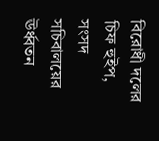বিরোধী দলের চিফ হুইপ, সংসদ সচিবালয়ের ঊর্ধ্বতন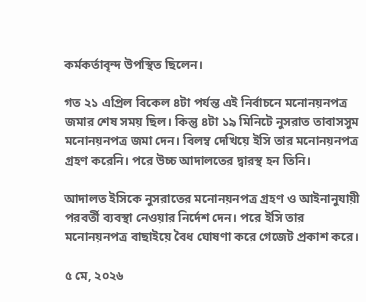কর্মকর্তাবৃন্দ উপস্থিত ছিলেন।

গত ২১ এপ্রিল বিকেল ৪টা পর্যন্ত এই নির্বাচনে মনোনয়নপত্র জমার শেষ সময় ছিল। কিন্তু ৪টা ১৯ মিনিটে নুসরাত তাবাসসুম মনোনয়নপত্র জমা দেন। বিলম্ব দেখিয়ে ইসি তার মনোনয়নপত্র গ্রহণ করেনি। পরে উচ্চ আদালতের দ্বারস্থ হন তিনি।

আদালত ইসিকে নুসরাতের মনোনয়নপত্র গ্রহণ ও আইনানুযায়ী পরবর্তী ব্যবস্থা নেওয়ার নির্দেশ দেন। পরে ইসি তার মনোনয়নপত্র বাছাইয়ে বৈধ ঘোষণা করে গেজেট প্রকাশ করে।

৫ মে, ২০২৬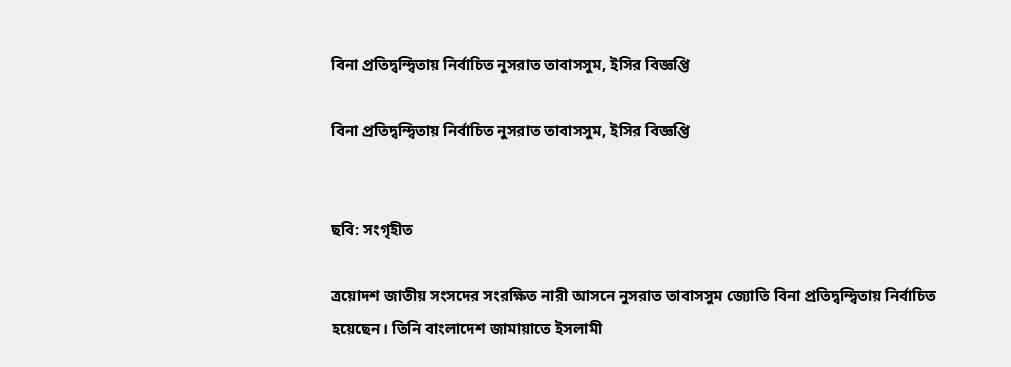বিনা প্রতিদ্বন্দ্বিতায় নির্বাচিত নুসরাত তাবাসসুম, ইসির বিজ্ঞপ্তি

বিনা প্রতিদ্বন্দ্বিতায় নির্বাচিত নুসরাত তাবাসসুম, ইসির বিজ্ঞপ্তি


ছবি: সংগৃহীত

ত্রয়োদশ জাতীয় সংসদের সংরক্ষিত নারী আসনে নুসরাত তাবাসসুম জ্যোতি বিনা প্রতিদ্বন্দ্বিতায় নির্বাচিত হয়েছেন। তিনি বাংলাদেশ জামায়াতে ইসলামী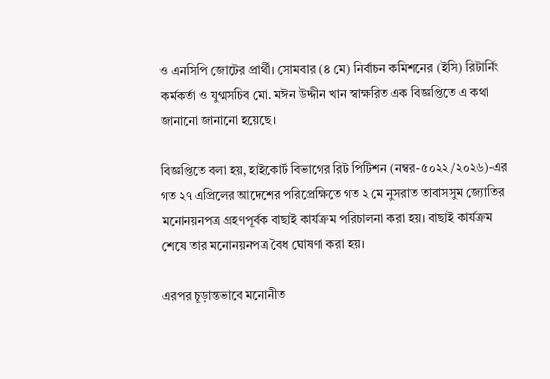ও এনসিপি জোটের প্রার্থী। সোমবার (৪ মে) নির্বাচন কমিশনের (ইসি) রিটার্নিং কর্মকর্তা ও যুগ্মসচিব মো. মঈন উদ্দীন খান স্বাক্ষরিত এক বিজ্ঞপ্তিতে এ কথা জানানো জানানো হয়েছে।

বিজ্ঞপ্তিতে বলা হয়, হাইকোর্ট বিভাগের রিট পিটিশন (নম্বর-৫০২২/২০২৬)-এর গত ২৭ এপ্রিলের আদেশের পরিপ্রেক্ষিতে গত ২ মে নুসরাত তাবাসসুম জ্যোতির মনোনয়নপত্র গ্রহণপূর্বক বাছাই কার্যক্রম পরিচালনা করা হয়। বাছাই কার্যক্রম শেষে তার মনোনয়নপত্র বৈধ ঘোষণা করা হয়।

এরপর চূড়ান্তভাবে মনোনীত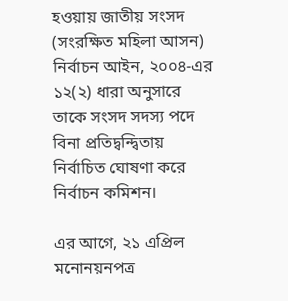হওয়ায় জাতীয় সংসদ (সংরক্ষিত মহিলা আসন) নির্বাচন আইন, ২০০৪-এর ১২(২) ধারা অনুসারে তাকে সংসদ সদস্য পদে বিনা প্রতিদ্বন্দ্বিতায় নির্বাচিত ঘোষণা করে নির্বাচন কমিশন।

এর আগে, ২১ এপ্রিল মনোনয়নপত্র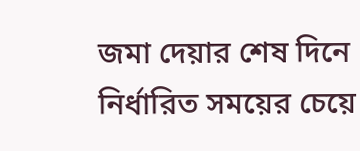জমা দেয়ার শেষ দিনে নির্ধারিত সময়ের চেয়ে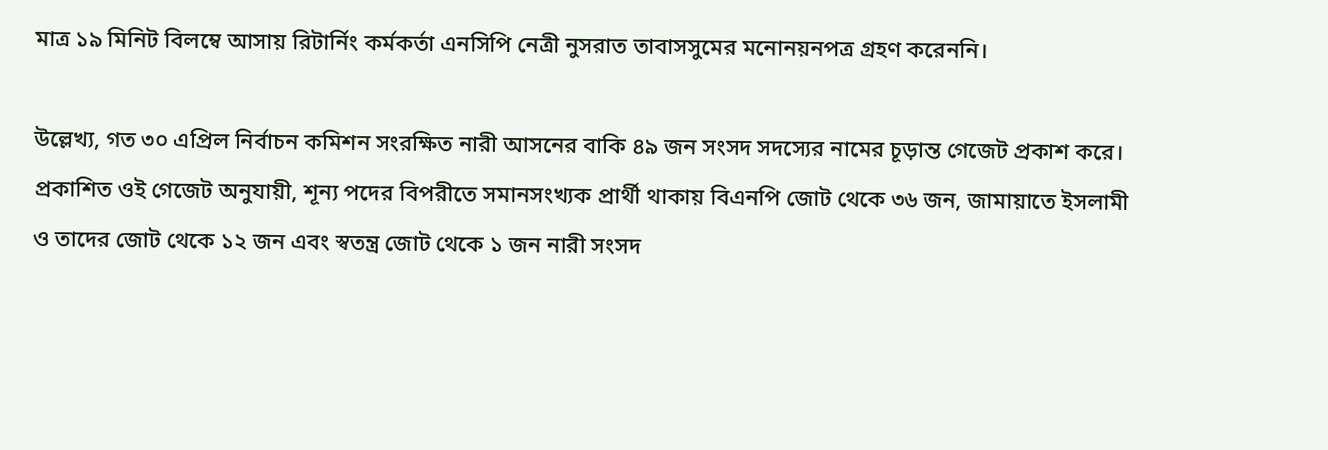মাত্র ১৯ মিনিট বিলম্বে আসায় রিটার্নিং কর্মকর্তা এনসিপি নেত্রী নুসরাত তাবাসসুমের মনোনয়নপত্র গ্রহণ করেননি।

উল্লেখ্য, গত ৩০ এপ্রিল নির্বাচন কমিশন সংরক্ষিত নারী আসনের বাকি ৪৯ জন সংসদ সদস্যের নামের চূড়ান্ত গেজেট প্রকাশ করে। প্রকাশিত ওই গেজেট অনুযায়ী, শূন্য পদের বিপরীতে সমানসংখ্যক প্রার্থী থাকায় বিএনপি জোট থেকে ৩৬ জন, জামায়াতে ইসলামী ও তাদের জোট থেকে ১২ জন এবং স্বতন্ত্র জোট থেকে ১ জন নারী সংসদ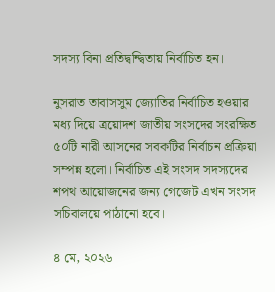সদস্য বিনা প্রতিদ্বন্দ্বিতায় নির্বাচিত হন।

নুসরাত তাবাসসুম জ্যোতির নির্বাচিত হওয়ার মধ্য দিয়ে ত্রয়োদশ জাতীয় সংসদের সংরক্ষিত ৫০টি নারী আসনের সবকটির নির্বাচন প্রক্রিয়া সম্পন্ন হলো। নির্বাচিত এই সংসদ সদস্যদের শপথ আয়োজনের জন্য গেজেট এখন সংসদ সচিবালয়ে পাঠানো হবে।

৪ মে, ২০২৬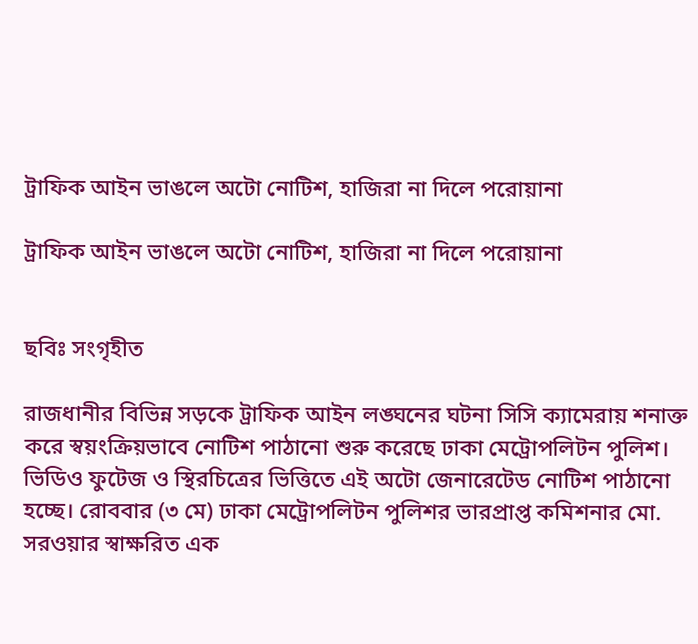ট্রাফিক আইন ভাঙলে অটো নোটিশ, হাজিরা না দিলে পরোয়ানা

ট্রাফিক আইন ভাঙলে অটো নোটিশ, হাজিরা না দিলে পরোয়ানা


ছবিঃ সংগৃহীত

রাজধানীর বিভিন্ন সড়কে ট্রাফিক আইন লঙ্ঘনের ঘটনা সিসি ক্যামেরায় শনাক্ত করে স্বয়ংক্রিয়ভাবে নোটিশ পাঠানো শুরু করেছে ঢাকা মেট্রোপলিটন পুলিশ। ভিডিও ফুটেজ ও স্থিরচিত্রের ভিত্তিতে এই অটো জেনারেটেড নোটিশ পাঠানো হচ্ছে। রোববার (৩ মে) ঢাকা মেট্রোপলিটন পুলিশর ভারপ্রাপ্ত কমিশনার মো. সরওয়ার স্বাক্ষরিত এক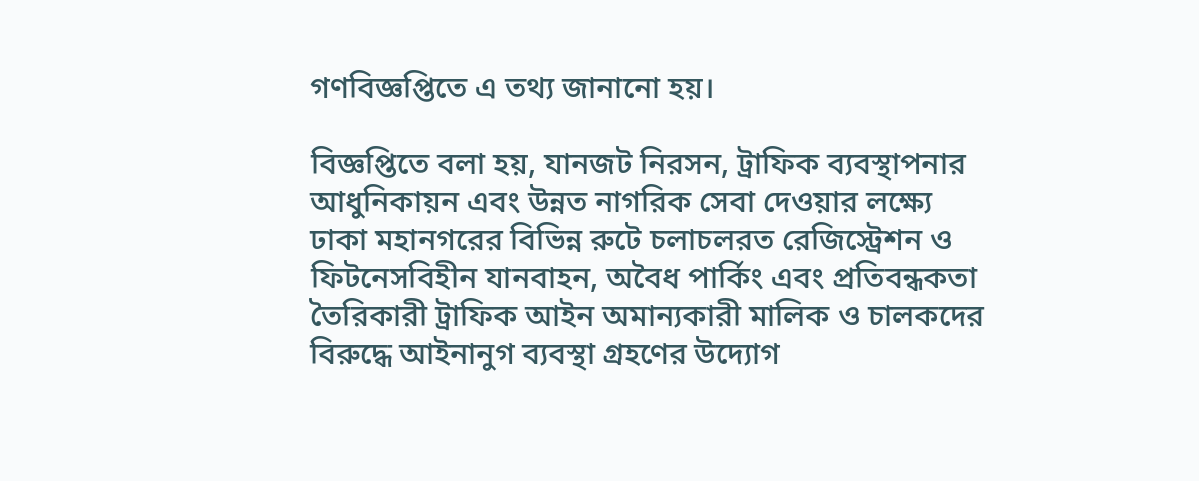গণবিজ্ঞপ্তিতে এ তথ্য জানানো হয়।

বিজ্ঞপ্তিতে বলা হয়, যানজট নিরসন, ট্রাফিক ব্যবস্থাপনার আধুনিকায়ন এবং উন্নত নাগরিক সেবা দেওয়ার লক্ষ্যে ঢাকা মহানগরের বিভিন্ন রুটে চলাচলরত রেজিস্ট্রেশন ও ফিটনেসবিহীন যানবাহন, অবৈধ পার্কিং এবং প্রতিবন্ধকতা তৈরিকারী ট্রাফিক আইন অমান্যকারী মালিক ও চালকদের বিরুদ্ধে আইনানুগ ব্যবস্থা গ্রহণের উদ্যোগ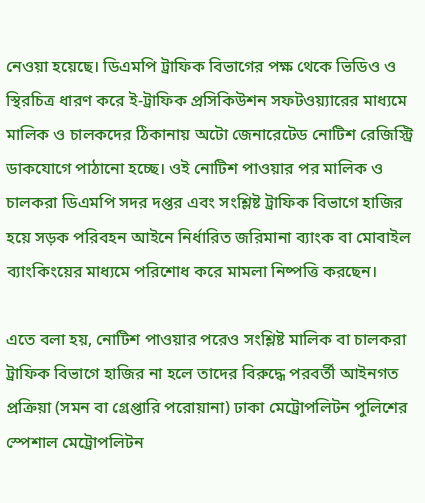নেওয়া হয়েছে। ডিএমপি ট্রাফিক বিভাগের পক্ষ থেকে ভিডিও ও স্থিরচিত্র ধারণ করে ই-ট্রাফিক প্রসিকিউশন সফটওয়্যারের মাধ্যমে মালিক ও চালকদের ঠিকানায় অটো জেনারেটেড নোটিশ রেজিস্ট্রি ডাকযোগে পাঠানো হচ্ছে। ওই নোটিশ পাওয়ার পর মালিক ও চালকরা ডিএমপি সদর দপ্তর এবং সংশ্লিষ্ট ট্রাফিক বিভাগে হাজির হয়ে সড়ক পরিবহন আইনে নির্ধারিত জরিমানা ব্যাংক বা মোবাইল ব্যাংকিংয়ের মাধ্যমে পরিশোধ করে মামলা নিষ্পত্তি করছেন।

এতে বলা হয়, নোটিশ পাওয়ার পরেও সংশ্লিষ্ট মালিক বা চালকরা ট্রাফিক বিভাগে হাজির না হলে তাদের বিরুদ্ধে পরবর্তী আইনগত প্রক্রিয়া (সমন বা গ্রেপ্তারি পরোয়ানা) ঢাকা মেট্রোপলিটন পুলিশের স্পেশাল মেট্রোপলিটন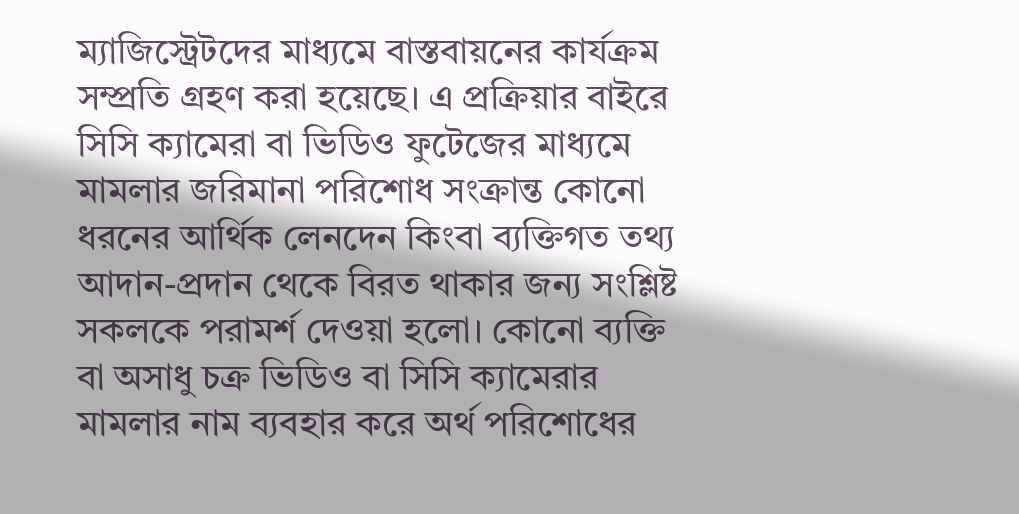ম্যাজিস্ট্রেটদের মাধ্যমে বাস্তবায়নের কার্যক্রম সম্প্রতি গ্রহণ করা হয়েছে। এ প্রক্রিয়ার বাইরে সিসি ক্যামেরা বা ভিডিও ফুটেজের মাধ্যমে মামলার জরিমানা পরিশোধ সংক্রান্ত কোনো ধরনের আর্থিক লেনদেন কিংবা ব্যক্তিগত তথ্য আদান-প্রদান থেকে বিরত থাকার জন্য সংশ্লিষ্ট সকলকে পরামর্শ দেওয়া হলো। কোনো ব্যক্তি বা অসাধু চক্র ভিডিও বা সিসি ক্যামেরার মামলার নাম ব্যবহার করে অর্থ পরিশোধের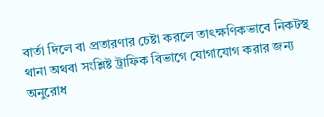বার্তা দিলে বা প্রতারণার চেষ্টা করলে তাৎক্ষণিকভাবে নিকটস্থ থানা অথবা সংশ্লিষ্ট ট্রাফিক বিভাগে যোগাযোগ করার জন্য অনুরোধ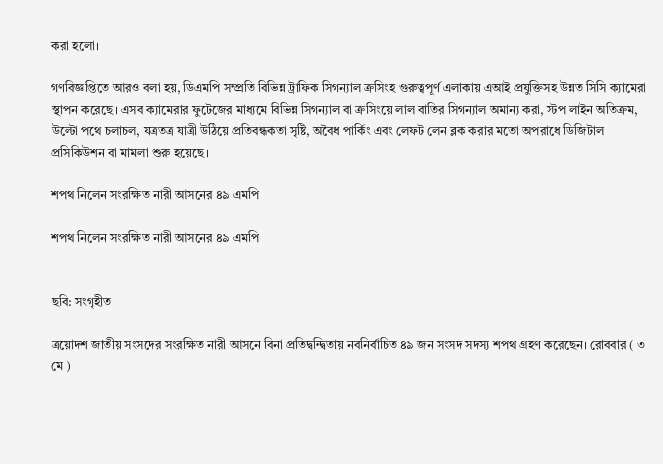করা হলো।

গণবিজ্ঞপ্তিতে আরও বলা হয়, ডিএমপি সম্প্রতি বিভিন্ন ট্রাফিক সিগন্যাল ক্রসিংহ গুরুত্বপূর্ণ এলাকায় এআই প্রযুক্তিসহ উন্নত সিসি ক্যামেরা স্থাপন করেছে। এসব ক্যামেরার ফুটেজের মাধ্যমে বিভিন্ন সিগন্যাল বা ক্রসিংয়ে লাল বাতির সিগন্যাল অমান্য করা, স্টপ লাইন অতিক্রম, উল্টো পথে চলাচল, যত্রতত্র যাত্রী উঠিয়ে প্রতিবন্ধকতা সৃষ্টি, অবৈধ পার্কিং এবং লেফট লেন ব্লক করার মতো অপরাধে ডিজিটাল প্রসিকিউশন বা মামলা শুরু হয়েছে।

শপথ নিলেন সংরক্ষিত নারী আসনের ৪৯ এমপি

শপথ নিলেন সংরক্ষিত নারী আসনের ৪৯ এমপি


ছবি: সংগৃহীত

ত্রয়োদশ জাতীয় সংসদের সংরক্ষিত নারী আসনে বিনা প্রতিদ্বন্দ্বিতায় নবনির্বাচিত ৪৯ জন সংসদ সদস্য শপথ গ্রহণ করেছেন। রোববার ( ৩ মে )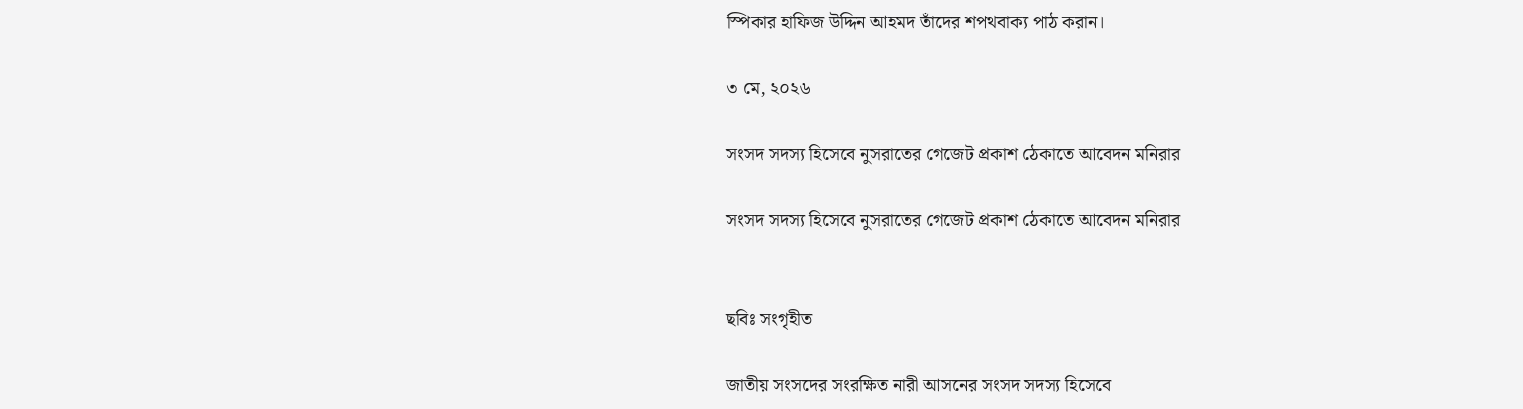স্পিকার হাফিজ উদ্দিন আহমদ তাঁদের শপথবাক্য পাঠ করান।

৩ মে, ২০২৬

সংসদ সদস্য হিসেবে নুসরাতের গেজেট প্রকাশ ঠেকাতে আবেদন মনিরার

সংসদ সদস্য হিসেবে নুসরাতের গেজেট প্রকাশ ঠেকাতে আবেদন মনিরার


ছবিঃ সংগৃহীত

জাতীয় সংসদের সংরক্ষিত নারী আসনের সংসদ সদস্য হিসেবে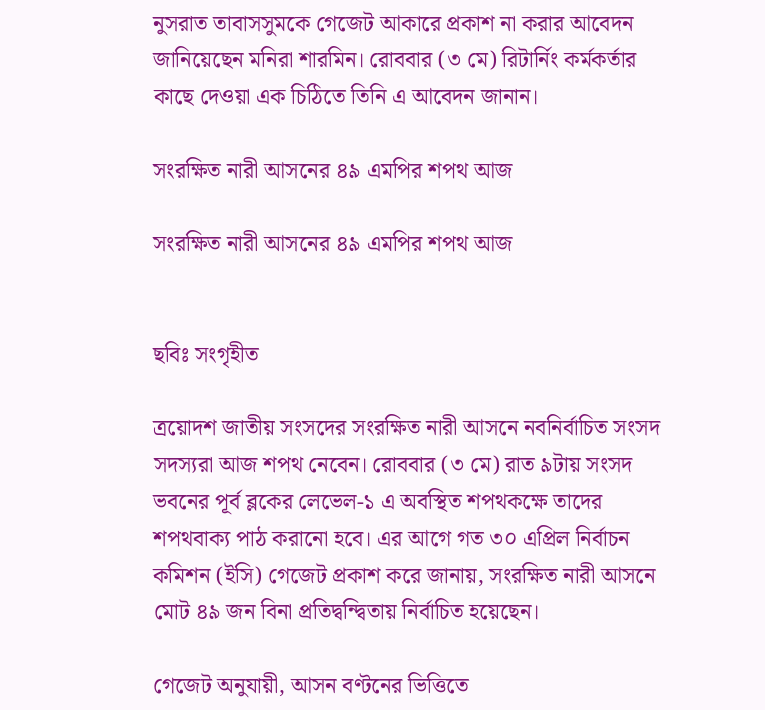নুসরাত তাবাসসুমকে গেজেট আকারে প্রকাশ না করার আবেদন জানিয়েছেন মনিরা শারমিন। রোববার (৩ মে) রিটার্নিং কর্মকর্তার কাছে দেওয়া এক চিঠিতে তিনি এ আবেদন জানান।

সংরক্ষিত নারী আসনের ৪৯ এমপির শপথ আজ

সংরক্ষিত নারী আসনের ৪৯ এমপির শপথ আজ


ছবিঃ সংগৃহীত

ত্রয়োদশ জাতীয় সংসদের সংরক্ষিত নারী আসনে নবনির্বাচিত সংসদ সদস্যরা আজ শপথ নেবেন। রোববার (৩ মে) রাত ৯টায় সংসদ ভবনের পূর্ব ব্লকের লেভেল-১ এ অবস্থিত শপথকক্ষে তাদের শপথবাক্য পাঠ করানো হবে। এর আগে গত ৩০ এপ্রিল নির্বাচন কমিশন (ইসি) গেজেট প্রকাশ করে জানায়, সংরক্ষিত নারী আসনে মোট ৪৯ জন বিনা প্রতিদ্বন্দ্বিতায় নির্বাচিত হয়েছেন।

গেজেট অনুযায়ী, আসন বণ্টনের ভিত্তিতে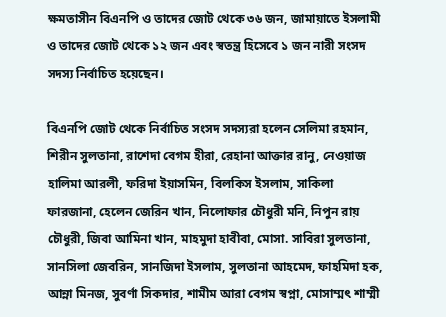ক্ষমতাসীন বিএনপি ও তাদের জোট থেকে ৩৬ জন, জামায়াতে ইসলামী ও তাদের জোট থেকে ১২ জন এবং স্বতন্ত্র হিসেবে ১ জন নারী সংসদ সদস্য নির্বাচিত হয়েছেন।

বিএনপি জোট থেকে নির্বাচিত সংসদ সদস্যরা হলেন সেলিমা রহমান, শিরীন সুলতানা, রাশেদা বেগম হীরা, রেহানা আক্তার রানু, নেওয়াজ হালিমা আরলী, ফরিদা ইয়াসমিন, বিলকিস ইসলাম, সাকিলা ফারজানা, হেলেন জেরিন খান, নিলোফার চৌধুরী মনি, নিপুন রায় চৌধুরী, জিবা আমিনা খান, মাহমুদা হাবীবা, মোসা. সাবিরা সুলতানা, সানসিলা জেবরিন, সানজিদা ইসলাম, সুলতানা আহমেদ, ফাহমিদা হক, আন্না মিনজ, সুবর্ণা সিকদার, শামীম আরা বেগম স্বপ্না, মোসাম্মৎ শাম্মী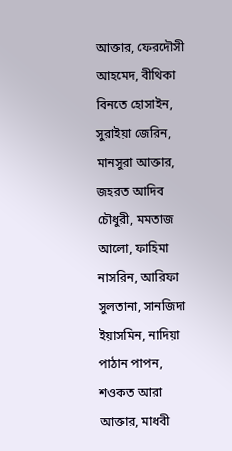আক্তার, ফেরদৌসী আহমেদ, বীথিকা বিনতে হোসাইন, সুরাইয়া জেরিন, মানসুরা আক্তার, জহরত আদিব চৌধুরী, মমতাজ আলো, ফাহিমা নাসরিন, আরিফা সুলতানা, সানজিদা ইয়াসমিন, নাদিয়া পাঠান পাপন, শওকত আরা আক্তার, মাধবী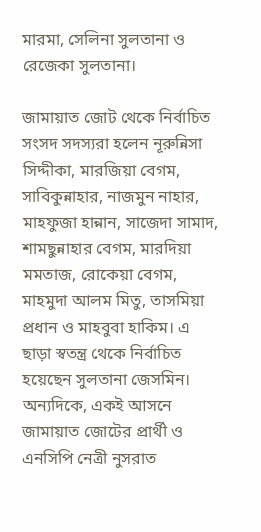মারমা, সেলিনা সুলতানা ও রেজেকা সুলতানা।

জামায়াত জোট থেকে নির্বাচিত সংসদ সদস্যরা হলেন নূরুন্নিসা সিদ্দীকা, মারজিয়া বেগম, সাবিকুন্নাহার, নাজমুন নাহার, মাহফুজা হান্নান, সাজেদা সামাদ, শামছুন্নাহার বেগম, মারদিয়া মমতাজ, রোকেয়া বেগম, মাহমুদা আলম মিতু, তাসমিয়া প্রধান ও মাহবুবা হাকিম। এ ছাড়া স্বতন্ত্র থেকে নির্বাচিত হয়েছেন সুলতানা জেসমিন। অন্যদিকে, একই আসনে জামায়াত জোটের প্রার্থী ও এনসিপি নেত্রী নুসরাত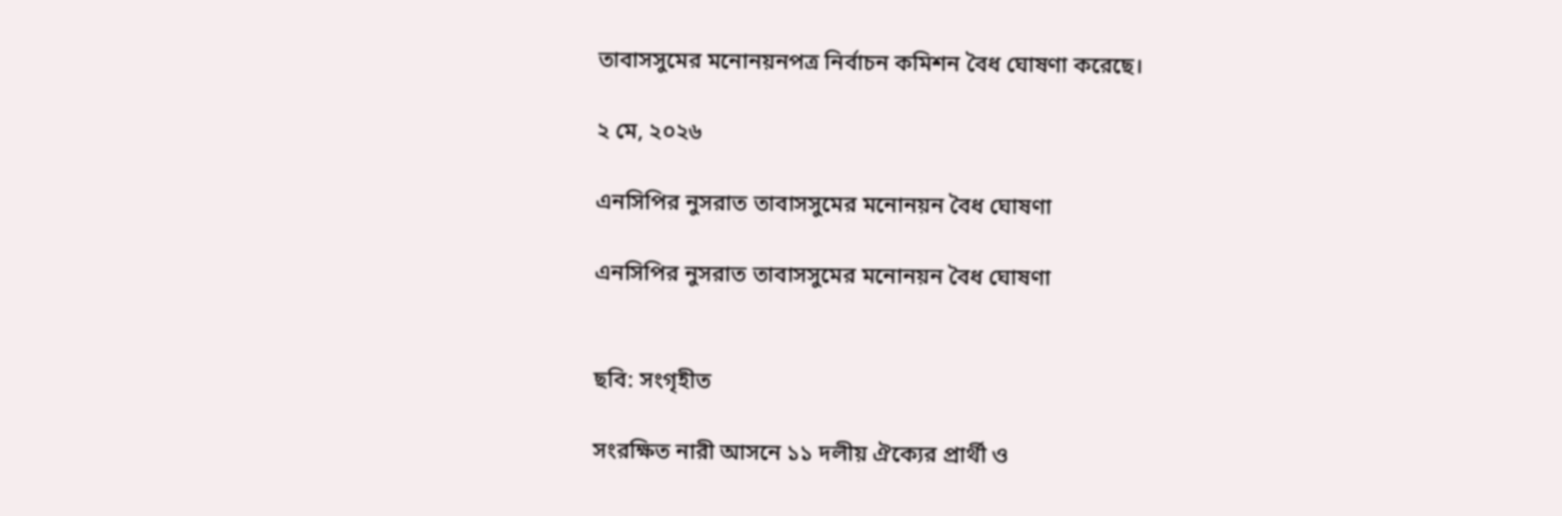তাবাসসুমের মনোনয়নপত্র নির্বাচন কমিশন বৈধ ঘোষণা করেছে।

২ মে, ২০২৬

এনসিপির নুসরাত তাবাসসুমের মনোনয়ন বৈধ ঘোষণা

এনসিপির নুসরাত তাবাসসুমের মনোনয়ন বৈধ ঘোষণা


ছবি: সংগৃহীত

সংরক্ষিত নারী আসনে ১১ দলীয় ঐক্যের প্রার্থী ও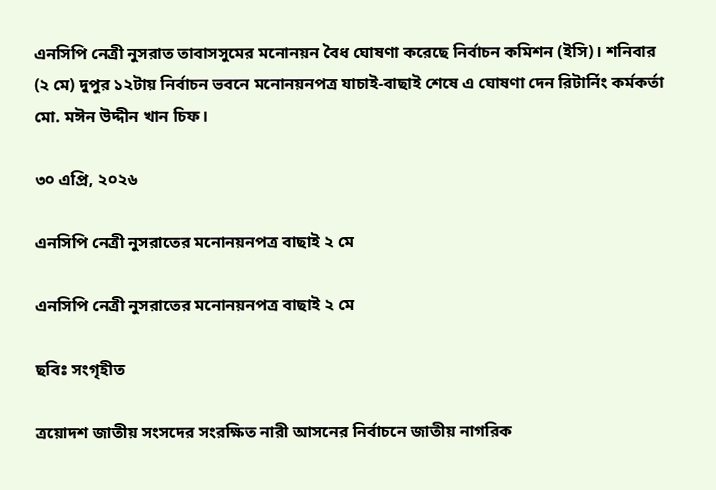এনসিপি নেত্রী নুসরাত তাবাসসুমের মনোনয়ন বৈধ ঘোষণা করেছে নির্বাচন কমিশন (ইসি)। শনিবার (২ মে) দুপুর ১২টায় নির্বাচন ভবনে মনোনয়নপত্র যাচাই-বাছাই শেষে এ ঘোষণা দেন রিটার্নিং কর্মকর্তা মো. মঈন উদ্দীন খান চিফ।

৩০ এপ্রি, ২০২৬

এনসিপি নেত্রী নুসরাতের মনোনয়নপত্র বাছাই ২ মে

এনসিপি নেত্রী নুসরাতের মনোনয়নপত্র বাছাই ২ মে

ছবিঃ সংগৃহীত

ত্রয়োদশ জাতীয় সংসদের সংরক্ষিত নারী আসনের নির্বাচনে জাতীয় নাগরিক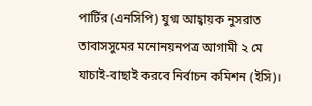পার্টির (এনসিপি) যুগ্ম আহ্বায়ক নুসরাত তাবাসসুমের মনোনয়নপত্র আগামী ২ মে যাচাই-বাছাই করবে নির্বাচন কমিশন (ইসি)।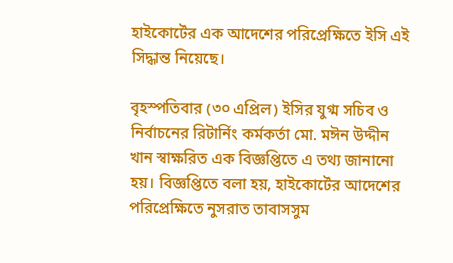হাইকোর্টের এক আদেশের পরিপ্রেক্ষিতে ইসি এই সিদ্ধান্ত নিয়েছে।

বৃহস্পতিবার (৩০ এপ্রিল) ইসির যুগ্ম সচিব ও নির্বাচনের রিটার্নিং কর্মকর্তা মো. মঈন উদ্দীন খান স্বাক্ষরিত এক বিজ্ঞপ্তিতে এ তথ্য জানানো হয়। বিজ্ঞপ্তিতে বলা হয়, হাইকোর্টের আদেশের পরিপ্রেক্ষিতে নুসরাত তাবাসসুম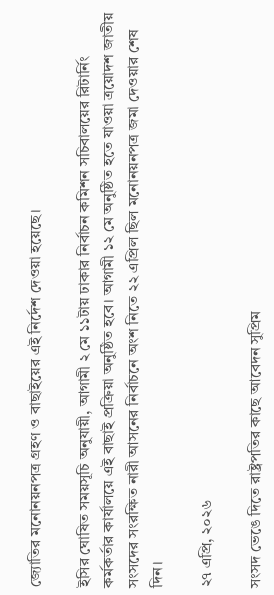জ্যোতির মনোনয়নপত্র গ্রহণ ও বাছাইয়ের এই নির্দেশ দেওয়া হয়েছে।

ইসির ঘোষিত সময়সূচি অনুযায়ী, আগামী ২ মে ১১টায় ঢাকার নির্বাচন কমিশন সচিবালয়ের রিটার্নিং কর্মকর্তার কার্যালয়ে এই বাছাই প্রক্রিয়া অনুষ্ঠিত হবে। আগামী ১২ মে অনুষ্ঠিত হতে যাওয়া ত্রয়োদশ জাতীয় সংসদের সংরক্ষিত নারী আসনের নির্বাচনে অংশ নিতে ২২ এপ্রিল ছিল মনোনয়নপত্র জমা দেওয়ার শেষ দিন।

২৭ এপ্রি, ২০২৬

সংসদ ভেঙে দিতে রাষ্ট্রপতির কাছে আবেদন সুপ্রিম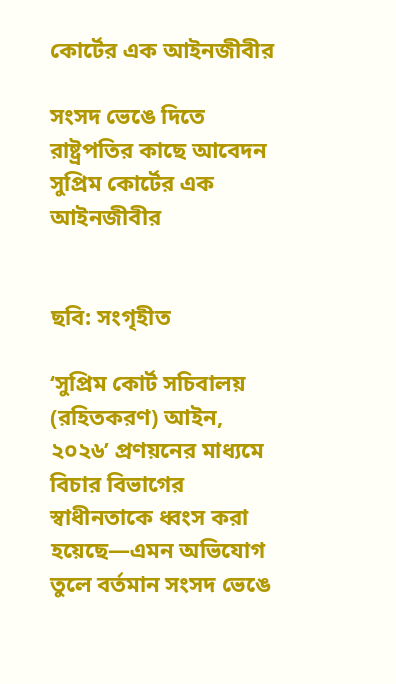কোর্টের এক আইনজীবীর

সংসদ ভেঙে দিতে রাষ্ট্রপতির কাছে আবেদন সুপ্রিম কোর্টের এক আইনজীবীর


ছবি: সংগৃহীত

‘সুপ্রিম কোর্ট সচিবালয় (রহিতকরণ) আইন, ২০২৬’ প্রণয়নের মাধ্যমে বিচার বিভাগের স্বাধীনতাকে ধ্বংস করা হয়েছে—এমন অভিযোগ তুলে বর্তমান সংসদ ভেঙে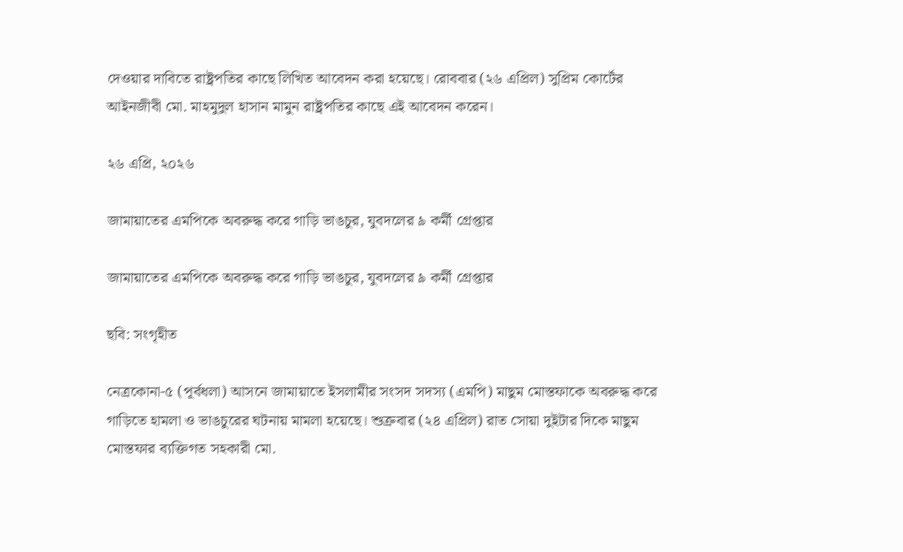দেওয়ার দাবিতে রাষ্ট্রপতির কাছে লিখিত আবেদন করা হয়েছে। রোববার (২৬ এপ্রিল) সুপ্রিম কোর্টের আইনজীবী মো. মাহমুদুল হাসান মামুন রাষ্ট্রপতির কাছে এই আবেদন করেন।

২৬ এপ্রি, ২০২৬

জামায়াতের এমপিকে অবরুদ্ধ করে গাড়ি ভাঙচুর, যুবদলের ৯ কর্মী গ্রেপ্তার

জামায়াতের এমপিকে অবরুদ্ধ করে গাড়ি ভাঙচুর, যুবদলের ৯ কর্মী গ্রেপ্তার

ছবি: সংগৃহীত

নেত্রকোনা-৫ (পূর্বধলা) আসনে জামায়াতে ইসলামীর সংসদ সদস্য (এমপি) মাছুম মোস্তফাকে অবরুদ্ধ করে গাড়িতে হামলা ও ভাঙচুরের ঘটনায় মামলা হয়েছে। শুক্রবার (২৪ এপ্রিল) রাত সোয়া দুইটার দিকে মাছুম মোস্তফার ব্যক্তিগত সহকারী মো.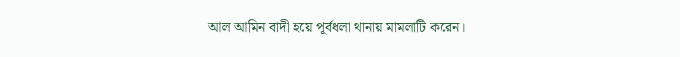আল আমিন বাদী হয়ে পূর্বধলা থানায় মামলাটি করেন।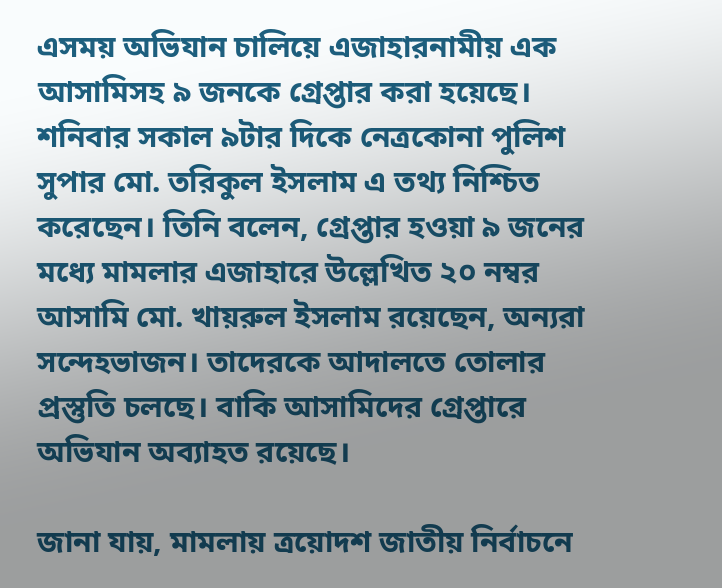এসময় অভিযান চালিয়ে এজাহারনামীয় এক আসামিসহ ৯ জনকে গ্রেপ্তার করা হয়েছে। শনিবার সকাল ৯টার দিকে নেত্রকোনা পুলিশ সুপার মো. তরিকুল ইসলাম এ তথ্য নিশ্চিত করেছেন। তিনি বলেন, গ্রেপ্তার হওয়া ৯ জনের মধ্যে মামলার এজাহারে উল্লেখিত ২০ নম্বর আসামি মো. খায়রুল ইসলাম রয়েছেন, অন্যরা সন্দেহভাজন। তাদেরকে আদালতে তোলার প্রস্তুতি চলছে। বাকি আসামিদের গ্রেপ্তারে অভিযান অব্যাহত রয়েছে।

জানা যায়, মামলায় ত্রয়োদশ জাতীয় নির্বাচনে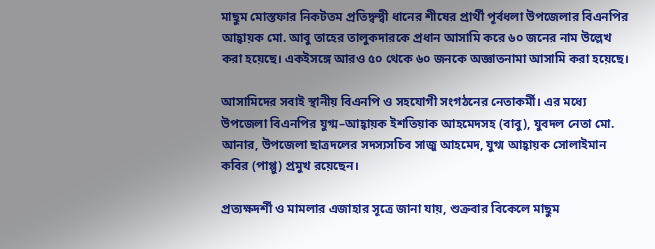মাছুম মোস্তফার নিকটতম প্রতিদ্বন্দ্বী ধানের শীষের প্রার্থী পূর্বধলা উপজেলার বিএনপির আহ্বায়ক মো. আবু তাহের তালুকদারকে প্রধান আসামি করে ৬০ জনের নাম উল্লেখ করা হয়েছে। একইসঙ্গে আরও ৫০ থেকে ৬০ জনকে অজ্ঞাতনামা আসামি করা হয়েছে।

আসামিদের সবাই স্থানীয় বিএনপি ও সহযোগী সংগঠনের নেতাকর্মী। এর মধ্যে উপজেলা বিএনপির যুগ্ম–আহ্বায়ক ইশতিয়াক আহমেদসহ (বাবু), যুবদল নেতা মো. আনার, উপজেলা ছাত্রদলের সদস্যসচিব সাজু আহমেদ, যুগ্ম আহ্বায়ক সোলাইমান কবির (পাপ্পু) প্রমুখ রয়েছেন।

প্রত্যক্ষদর্শী ও মামলার এজাহার সূত্রে জানা যায়, শুক্রবার বিকেলে মাছুম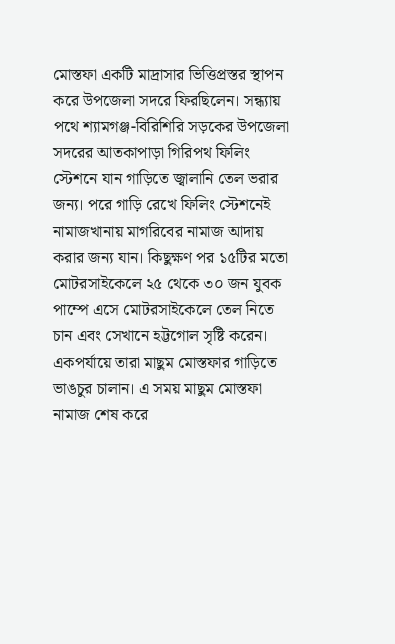মোস্তফা একটি মাদ্রাসার ভিত্তিপ্রস্তর স্থাপন করে উপজেলা সদরে ফিরছিলেন। সন্ধ্যায় পথে শ্যামগঞ্জ-বিরিশিরি সড়কের উপজেলা সদরের আতকাপাড়া গিরিপথ ফিলিং স্টেশনে যান গাড়িতে জ্বালানি তেল ভরার জন্য। পরে গাড়ি রেখে ফিলিং স্টেশনেই নামাজখানায় মাগরিবের নামাজ আদায় করার জন্য যান। কিছুক্ষণ পর ১৫টির মতো মোটরসাইকেলে ২৫ থেকে ৩০ জন যুবক পাম্পে এসে মোটরসাইকেলে তেল নিতে চান এবং সেখানে হট্টগোল সৃষ্টি করেন। একপর্যায়ে তারা মাছুম মোস্তফার গাড়িতে ভাঙচুর চালান। এ সময় মাছুম মোস্তফা নামাজ শেষ করে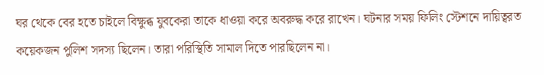ঘর থেকে বের হতে চাইলে বিক্ষুব্ধ যুবকেরা তাকে ধাওয়া করে অবরুদ্ধ করে রাখেন। ঘটনার সময় ফিলিং স্টেশনে দায়িত্বরত কয়েকজন পুলিশ সদস্য ছিলেন। তারা পরিস্থিতি সামাল দিতে পারছিলেন না।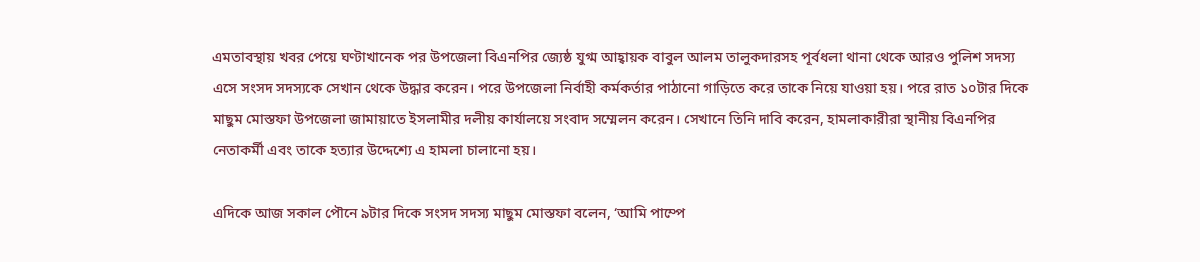এমতাবস্থায় খবর পেয়ে ঘণ্টাখানেক পর উপজেলা বিএনপির জ্যেষ্ঠ যুগ্ম আহ্বায়ক বাবুল আলম তালুকদারসহ পূর্বধলা থানা থেকে আরও পুলিশ সদস্য এসে সংসদ সদস্যকে সেখান থেকে উদ্ধার করেন। পরে উপজেলা নির্বাহী কর্মকর্তার পাঠানো গাড়িতে করে তাকে নিয়ে যাওয়া হয়। পরে রাত ১০টার দিকে মাছুম মোস্তফা উপজেলা জামায়াতে ইসলামীর দলীয় কার্যালয়ে সংবাদ সম্মেলন করেন। সেখানে তিনি দাবি করেন, হামলাকারীরা স্থানীয় বিএনপির নেতাকর্মী এবং তাকে হত্যার উদ্দেশ্যে এ হামলা চালানো হয়।

এদিকে আজ সকাল পৌনে ৯টার দিকে সংসদ সদস্য মাছুম মোস্তফা বলেন, ‘আমি পাম্পে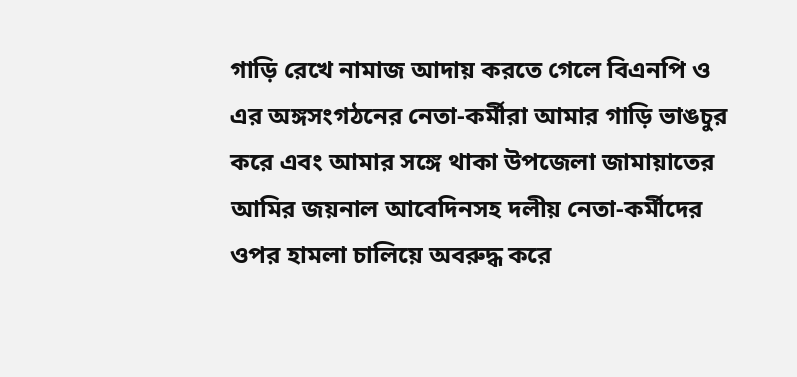গাড়ি রেখে নামাজ আদায় করতে গেলে বিএনপি ও এর অঙ্গসংগঠনের নেতা-কর্মীরা আমার গাড়ি ভাঙচুর করে এবং আমার সঙ্গে থাকা উপজেলা জামায়াতের আমির জয়নাল আবেদিনসহ দলীয় নেতা-কর্মীদের ওপর হামলা চালিয়ে অবরুদ্ধ করে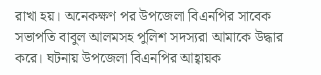রাখা হয়। অনেকক্ষণ পর উপজেলা বিএনপির সাবেক সভাপতি বাবুল আলমসহ পুলিশ সদস্যরা আমাকে উদ্ধার করে। ঘটনায় উপজেলা বিএনপির আহ্বায়ক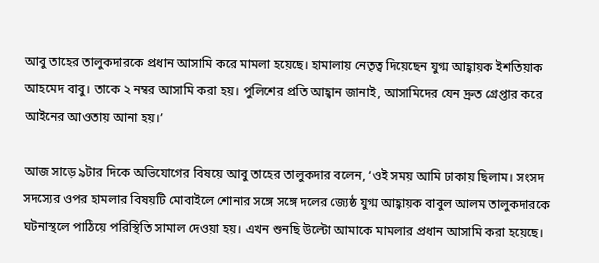আবু তাহের তালুকদারকে প্রধান আসামি করে মামলা হয়েছে। হামালায় নেতৃত্ব দিয়েছেন যুগ্ম আহ্বায়ক ইশতিয়াক আহমেদ বাবু। তাকে ২ নম্বর আসামি করা হয়। পুলিশের প্রতি আহ্বান জানাই, আসামিদের যেন দ্রুত গ্রেপ্তার করে আইনের আওতায় আনা হয়।’

আজ সাড়ে ৯টার দিকে অভিযোগের বিষয়ে আবু তাহের তালুকদার বলেন, ‘ওই সময় আমি ঢাকায় ছিলাম। সংসদ সদস্যের ওপর হামলার বিষয়টি মোবাইলে শোনার সঙ্গে সঙ্গে দলের জ্যেষ্ঠ যুগ্ম আহ্বায়ক বাবুল আলম তালুকদারকে ঘটনাস্থলে পাঠিয়ে পরিস্থিতি সামাল দেওয়া হয়। এখন শুনছি উল্টো আমাকে মামলার প্রধান আসামি করা হয়েছে।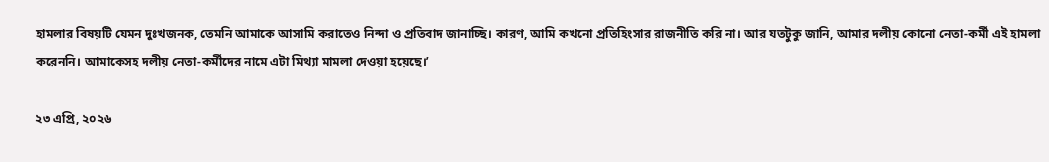হামলার বিষয়টি যেমন দুঃখজনক, তেমনি আমাকে আসামি করাতেও নিন্দা ও প্রতিবাদ জানাচ্ছি। কারণ, আমি কখনো প্রতিহিংসার রাজনীতি করি না। আর যতটুকু জানি, আমার দলীয় কোনো নেতা-কর্মী এই হামলা করেননি। আমাকেসহ দলীয় নেতা-কর্মীদের নামে এটা মিথ্যা মামলা দেওয়া হয়েছে।’

২৩ এপ্রি, ২০২৬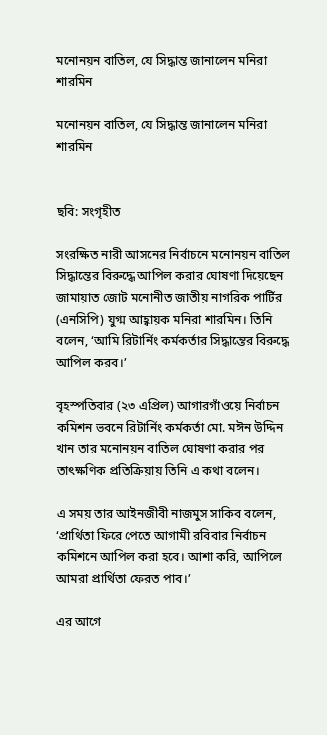মনোনয়ন বাতিল, যে সিদ্ধান্ত জানালেন মনিরা শারমিন

মনোনয়ন বাতিল, যে সিদ্ধান্ত জানালেন মনিরা শারমিন


ছবি: সংগৃহীত

সংরক্ষিত নারী আসনের নির্বাচনে মনোনয়ন বাতিল সিদ্ধান্তের বিরুদ্ধে আপিল করার ঘোষণা দিয়েছেন জামায়াত জোট মনোনীত জাতীয় নাগরিক পার্টির (এনসিপি) যুগ্ম আহ্বায়ক মনিরা শারমিন। তিনি বলেন, ‘আমি রিটার্নিং কর্মকর্তার সিদ্ধান্তের বিরুদ্ধে আপিল করব।’

বৃহস্পতিবার (২৩ এপ্রিল) আগারগাঁওয়ে নির্বাচন কমিশন ভবনে রিটার্নিং কর্মকর্তা মো. মঈন উদ্দিন খান তার মনোনয়ন বাতিল ঘোষণা করার পর তাৎক্ষণিক প্রতিক্রিয়ায় তিনি এ কথা বলেন।

এ সময় তার আইনজীবী নাজমুস সাকিব বলেন, ‘প্রার্থিতা ফিরে পেতে আগামী রবিবার নির্বাচন কমিশনে আপিল করা হবে। আশা করি, আপিলে আমরা প্রার্থিতা ফেরত পাব।’

এর আগে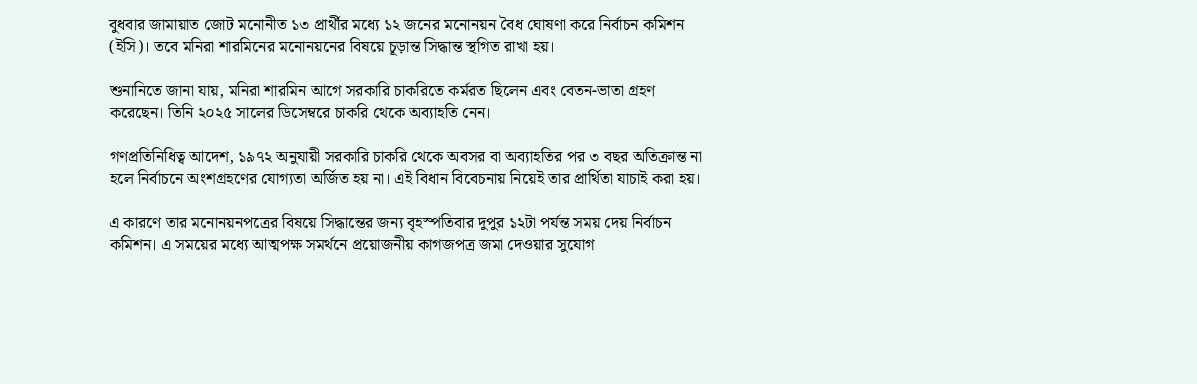বুধবার জামায়াত জোট মনোনীত ১৩ প্রার্থীর মধ্যে ১২ জনের মনোনয়ন বৈধ ঘোষণা করে নির্বাচন কমিশন (ইসি)। তবে মনিরা শারমিনের মনোনয়নের বিষয়ে চূড়ান্ত সিদ্ধান্ত স্থগিত রাখা হয়।

শুনানিতে জানা যায়, মনিরা শারমিন আগে সরকারি চাকরিতে কর্মরত ছিলেন এবং বেতন-ভাতা গ্রহণ করেছেন। তিনি ২০২৫ সালের ডিসেম্বরে চাকরি থেকে অব্যাহতি নেন।

গণপ্রতিনিধিত্ব আদেশ, ১৯৭২ অনুযায়ী সরকারি চাকরি থেকে অবসর বা অব্যাহতির পর ৩ বছর অতিক্রান্ত না হলে নির্বাচনে অংশগ্রহণের যোগ্যতা অর্জিত হয় না। এই বিধান বিবেচনায় নিয়েই তার প্রার্থিতা যাচাই করা হয়।

এ কারণে তার মনোনয়নপত্রের বিষয়ে সিদ্ধান্তের জন্য বৃহস্পতিবার দুপুর ১২টা পর্যন্ত সময় দেয় নির্বাচন কমিশন। এ সময়ের মধ্যে আত্মপক্ষ সমর্থনে প্রয়োজনীয় কাগজপত্র জমা দেওয়ার সুযোগ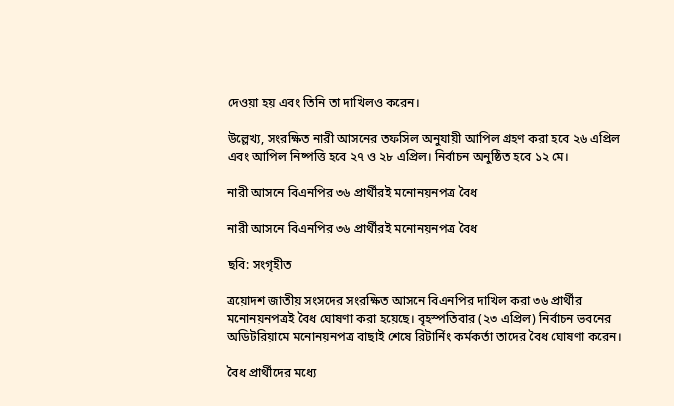দেওয়া হয় এবং তিনি তা দাখিলও করেন।

উল্লেখ্য, সংরক্ষিত নারী আসনের তফসিল অনুযায়ী আপিল গ্রহণ করা হবে ২৬ এপ্রিল এবং আপিল নিষ্পত্তি হবে ২৭ ও ২৮ এপ্রিল। নির্বাচন অনুষ্ঠিত হবে ১২ মে।

নারী আসনে বিএনপির ৩৬ প্রার্থীরই মনোনয়নপত্র বৈধ

নারী আসনে বিএনপির ৩৬ প্রার্থীরই মনোনয়নপত্র বৈধ

ছবি: সংগৃহীত

ত্রয়োদশ জাতীয় সংসদের সংরক্ষিত আসনে বিএনপির দাখিল করা ৩৬ প্রার্থীর মনোনয়নপত্রই বৈধ ঘোষণা করা হয়েছে। বৃহস্পতিবার (২৩ এপ্রিল) নির্বাচন ভবনের অডিটরিয়ামে মনোনয়নপত্র বাছাই শেষে রিটার্নিং কর্মকর্তা তাদের বৈধ ঘোষণা করেন।

বৈধ প্রার্থীদের মধ্যে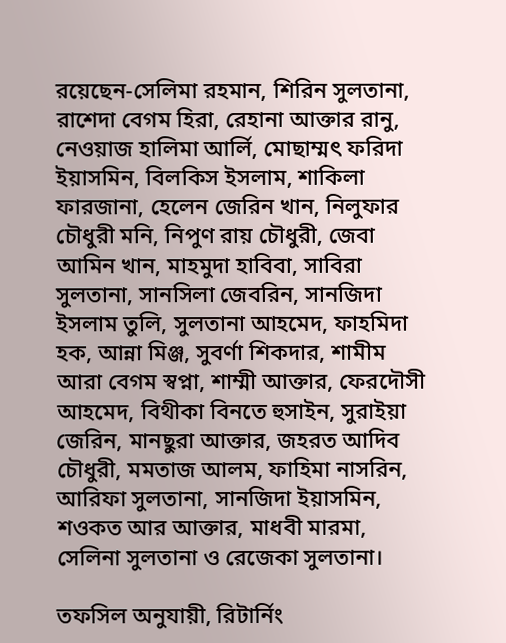রয়েছেন-সেলিমা রহমান, শিরিন সুলতানা, রাশেদা বেগম হিরা, রেহানা আক্তার রানু, নেওয়াজ হালিমা আর্লি, মোছাম্মৎ ফরিদা ইয়াসমিন, বিলকিস ইসলাম, শাকিলা ফারজানা, হেলেন জেরিন খান, নিলুফার চৌধুরী মনি, নিপুণ রায় চৌধুরী, জেবা আমিন খান, মাহমুদা হাবিবা, সাবিরা সুলতানা, সানসিলা জেবরিন, সানজিদা ইসলাম তুলি, সুলতানা আহমেদ, ফাহমিদা হক, আন্না মিঞ্জ, সুবর্ণা শিকদার, শামীম আরা বেগম স্বপ্না, শাম্মী আক্তার, ফেরদৌসী আহমেদ, বিথীকা বিনতে হুসাইন, সুরাইয়া জেরিন, মানছুরা আক্তার, জহরত আদিব চৌধুরী, মমতাজ আলম, ফাহিমা নাসরিন, আরিফা সুলতানা, সানজিদা ইয়াসমিন, শওকত আর আক্তার, মাধবী মারমা, সেলিনা সুলতানা ও রেজেকা সুলতানা।

তফসিল অনুযায়ী, রিটার্নিং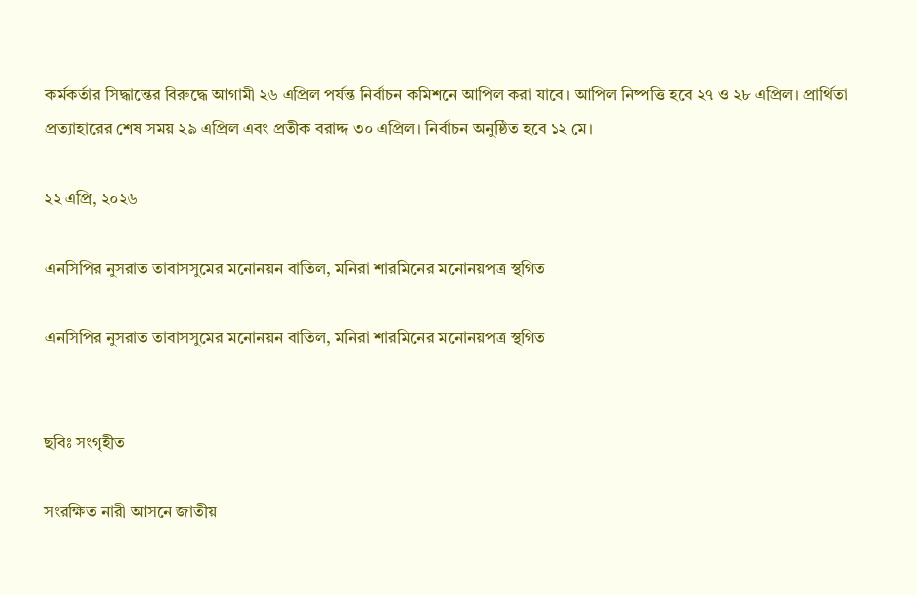কর্মকর্তার সিদ্ধান্তের বিরুদ্ধে আগামী ২৬ এপ্রিল পর্যন্ত নির্বাচন কমিশনে আপিল করা যাবে। আপিল নিষ্পত্তি হবে ২৭ ও ২৮ এপ্রিল। প্রার্থিতা প্রত্যাহারের শেষ সময় ২৯ এপ্রিল এবং প্রতীক বরাদ্দ ৩০ এপ্রিল। নির্বাচন অনুষ্ঠিত হবে ১২ মে।

২২ এপ্রি, ২০২৬

এনসিপির নুসরাত তাবাসসুমের মনোনয়ন বাতিল, মনিরা শারমিনের মনোনয়পত্র স্থগিত

এনসিপির নুসরাত তাবাসসুমের মনোনয়ন বাতিল, মনিরা শারমিনের মনোনয়পত্র স্থগিত


ছবিঃ সংগৃহীত

সংরক্ষিত নারী আসনে জাতীয়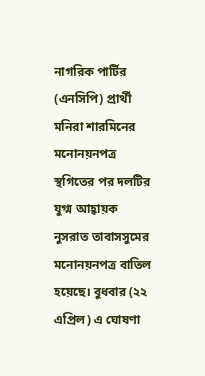নাগরিক পার্টির (এনসিপি) প্রার্থী মনিরা শারমিনের মনোনয়নপত্র স্থগিতের পর দলটির যুগ্ম আহ্বায়ক নুসরাত তাবাসসুমের মনোনয়নপত্র বাতিল হয়েছে। বুধবার (২২ এপ্রিল) এ ঘোষণা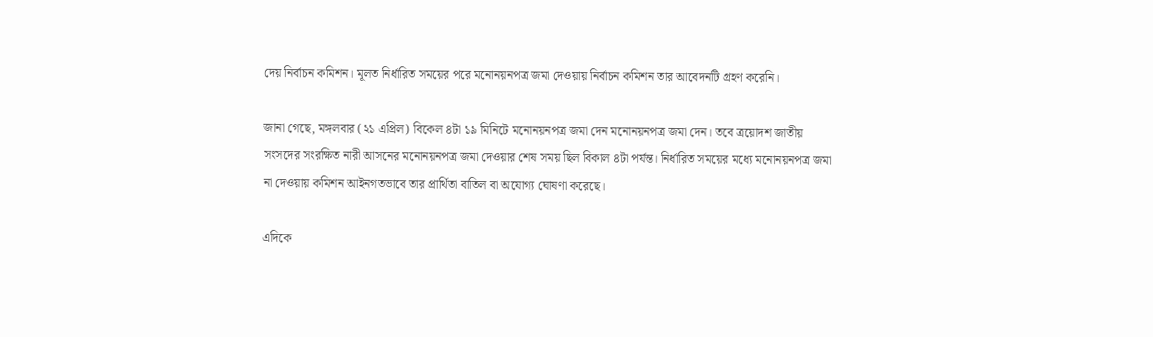দেয় নির্বাচন কমিশন। মূলত নির্ধারিত সময়ের পরে মনোনয়নপত্র জমা দেওয়ায় নির্বাচন কমিশন তার আবেদনটি গ্রহণ করেনি।

জানা গেছে, মঙ্গলবার (২১ এপ্রিল) বিকেল ৪টা ১৯ মিনিটে মনোনয়নপত্র জমা দেন মনোনয়নপত্র জমা দেন। তবে ত্রয়োদশ জাতীয় সংসদের সংরক্ষিত নারী আসনের মনোনয়নপত্র জমা দেওয়ার শেষ সময় ছিল বিকাল ৪টা পর্যন্ত। নির্ধারিত সময়ের মধ্যে মনোনয়নপত্র জমা না দেওয়ায় কমিশন আইনগতভাবে তার প্রার্থিতা বাতিল বা অযোগ্য ঘোষণা করেছে।

এদিকে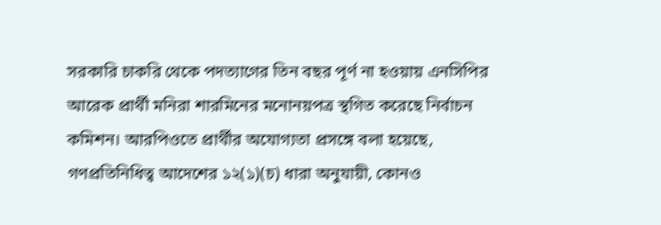সরকারি চাকরি থেকে পদত্যাগের তিন বছর পূর্ণ না হওয়ায় এনসিপির আরেক প্রার্থী মনিরা শারমিনের মনোনয়পত্র স্থগিত করেছে নির্বাচন কমিশন। আরপিওতে প্রার্থীর অযোগ্যতা প্রসঙ্গে বলা হয়েছে, গণপ্রতিনিধিত্ব আদেশের ১২(১)(চ) ধারা অনুযায়ী, কোনও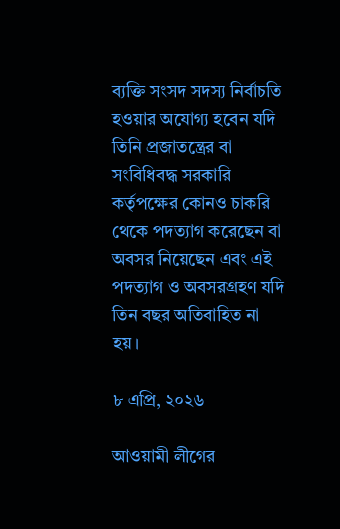ব্যক্তি সংসদ সদস্য নির্বাচতি হওয়ার অযোগ্য হবেন যদি তিনি প্রজাতন্ত্রের বা সংবিধিবদ্ধ সরকারি কর্তৃপক্ষের কোনও চাকরি থেকে পদত্যাগ করেছেন বা অবসর নিয়েছেন এবং এই পদত্যাগ ও অবসরগ্রহণ যদি তিন বছর অতিবাহিত না হয়।

৮ এপ্রি, ২০২৬

আওয়ামী লীগের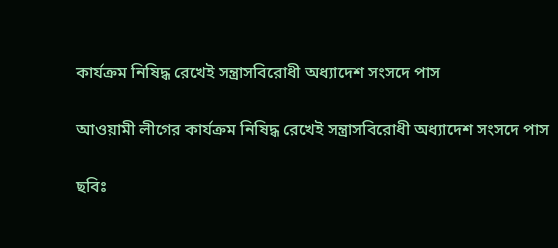কার্যক্রম নিষিদ্ধ রেখেই সন্ত্রাসবিরোধী অধ্যাদেশ সংসদে পাস

আওয়ামী লীগের কার্যক্রম নিষিদ্ধ রেখেই সন্ত্রাসবিরোধী অধ্যাদেশ সংসদে পাস

ছবিঃ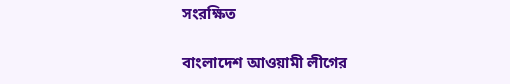সংরক্ষিত

বাংলাদেশ আওয়ামী লীগের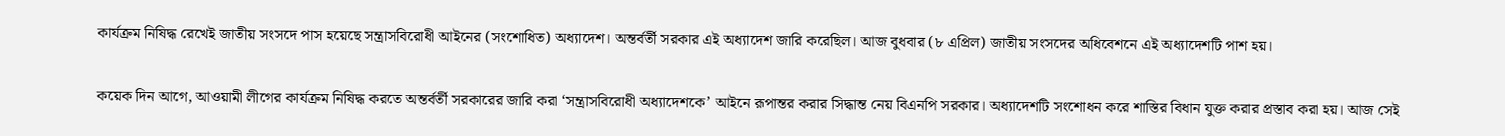কার্যক্রম নিষিদ্ধ রেখেই জাতীয় সংসদে পাস হয়েছে সন্ত্রাসবিরোধী আইনের (সংশোধিত) অধ্যাদেশ। অন্তর্বর্তী সরকার এই অধ্যাদেশ জারি করেছিল। আজ বুধবার (৮ এপ্রিল) জাতীয় সংসদের অধিবেশনে এই অধ্যাদেশটি পাশ হয়।

কয়েক দিন আগে, আওয়ামী লীগের কার্যক্রম নিষিদ্ধ করতে অন্তর্বর্তী সরকারের জারি করা ‘সন্ত্রাসবিরোধী অধ্যাদেশকে’ আইনে রূপান্তর করার সিদ্ধান্ত নেয় বিএনপি সরকার। অধ্যাদেশটি সংশোধন করে শাস্তির বিধান যুক্ত করার প্রস্তাব করা হয়। আজ সেই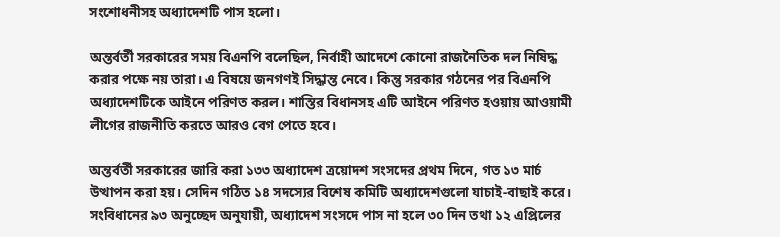সংশোধনীসহ অধ্যাদেশটি পাস হলো।

অন্তর্বর্তী সরকারের সময় বিএনপি বলেছিল, নির্বাহী আদেশে কোনো রাজনৈতিক দল নিষিদ্ধ করার পক্ষে নয় তারা। এ বিষয়ে জনগণই সিদ্ধান্ত নেবে। কিন্তু সরকার গঠনের পর বিএনপি অধ্যাদেশটিকে আইনে পরিণত করল। শাস্তির বিধানসহ এটি আইনে পরিণত হওয়ায় আওয়ামী লীগের রাজনীতি করতে আরও বেগ পেতে হবে।

অন্তর্বর্তী সরকারের জারি করা ১৩৩ অধ্যাদেশ ত্রয়োদশ সংসদের প্রথম দিনে, গত ১৩ মার্চ উত্থাপন করা হয়। সেদিন গঠিত ১৪ সদস্যের বিশেষ কমিটি অধ্যাদেশগুলো যাচাই-বাছাই করে। সংবিধানের ৯৩ অনুচ্ছেদ অনুযায়ী, অধ্যাদেশ সংসদে পাস না হলে ৩০ দিন তথা ১২ এপ্রিলের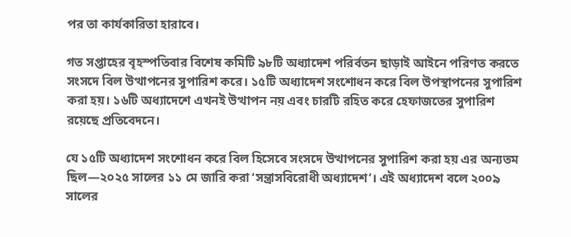পর তা কার্যকারিতা হারাবে।

গত সপ্তাহের বৃহস্পতিবার বিশেষ কমিটি ৯৮টি অধ্যাদেশ পরির্বতন ছাড়াই আইনে পরিণত করতে সংসদে বিল উত্থাপনের সুপারিশ করে। ১৫টি অধ্যাদেশ সংশোধন করে বিল উপস্থাপনের সুপারিশ করা হয়। ১৬টি অধ্যাদেশে এখনই উত্থাপন নয় এবং চারটি রহিত করে হেফাজতের সুপারিশ রয়েছে প্রতিবেদনে।

যে ১৫টি অধ্যাদেশ সংশোধন করে বিল হিসেবে সংসদে উত্থাপনের সুপারিশ করা হয় এর অন্যতম ছিল—২০২৫ সালের ১১ মে জারি করা ‘সন্ত্রাসবিরোধী অধ্যাদেশ’। এই অধ্যাদেশ বলে ২০০৯ সালের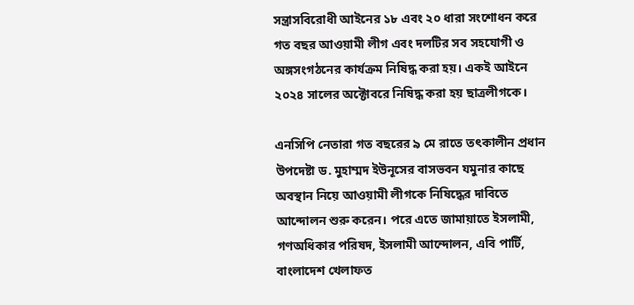সন্ত্রাসবিরোধী আইনের ১৮ এবং ২০ ধারা সংশোধন করে গত বছর আওয়ামী লীগ এবং দলটির সব সহযোগী ও অঙ্গসংগঠনের কার্যক্রম নিষিদ্ধ করা হয়। একই আইনে ২০২৪ সালের অক্টোবরে নিষিদ্ধ করা হয় ছাত্রলীগকে।

এনসিপি নেতারা গত বছরের ৯ মে রাতে তৎকালীন প্রধান উপদেষ্টা ড. মুহাম্মদ ইউনূসের বাসভবন যমুনার কাছে অবস্থান নিয়ে আওয়ামী লীগকে নিষিদ্ধের দাবিতে আন্দোলন শুরু করেন। পরে এতে জামায়াতে ইসলামী, গণঅধিকার পরিষদ, ইসলামী আন্দোলন, এবি পার্টি, বাংলাদেশ খেলাফত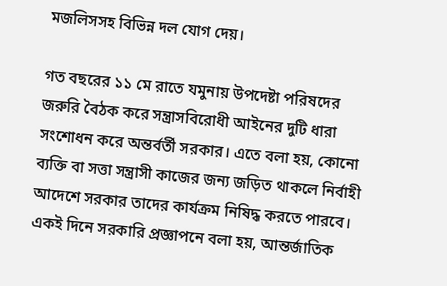মজলিসসহ বিভিন্ন দল যোগ দেয়।

গত বছরের ১১ মে রাতে যমুনায় উপদেষ্টা পরিষদের জরুরি বৈঠক করে সন্ত্রাসবিরোধী আইনের দুটি ধারা সংশোধন করে অন্তর্বর্তী সরকার। এতে বলা হয়, কোনো ব্যক্তি বা সত্তা সন্ত্রাসী কাজের জন্য জড়িত থাকলে নির্বাহী আদেশে সরকার তাদের কার্যক্রম নিষিদ্ধ করতে পারবে। একই দিনে সরকারি প্রজ্ঞাপনে বলা হয়, আন্তর্জাতিক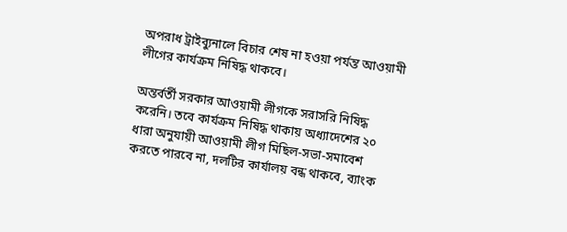অপরাধ ট্রাইব্যুনালে বিচার শেষ না হওয়া পর্যন্ত আওয়ামী লীগের কার্যক্রম নিষিদ্ধ থাকবে।

অন্তর্বর্তী সরকার আওয়ামী লীগকে সরাসরি নিষিদ্ধ করেনি। তবে কার্যক্রম নিষিদ্ধ থাকায় অধ্যাদেশের ২০ ধারা অনুযায়ী আওয়ামী লীগ মিছিল-সভা-সমাবেশ করতে পারবে না, দলটির কার্যালয় বন্ধ থাকবে, ব্যাংক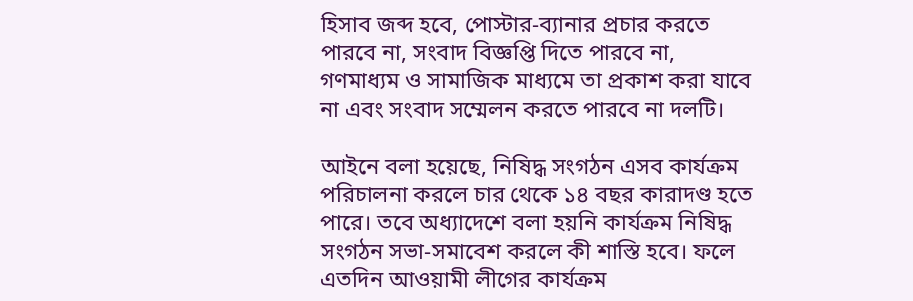হিসাব জব্দ হবে, পোস্টার-ব্যানার প্রচার করতে পারবে না, সংবাদ বিজ্ঞপ্তি দিতে পারবে না, গণমাধ্যম ও সামাজিক মাধ্যমে তা প্রকাশ করা যাবে না এবং সংবাদ সম্মেলন করতে পারবে না দলটি।

আইনে বলা হয়েছে, নিষিদ্ধ সংগঠন এসব কার্যক্রম পরিচালনা করলে চার থেকে ১৪ বছর কারাদণ্ড হতে পারে। তবে অধ্যাদেশে বলা হয়নি কার্যক্রম নিষিদ্ধ সংগঠন সভা-সমাবেশ করলে কী শাস্তি হবে। ফলে এতদিন আওয়ামী লীগের কার্যক্রম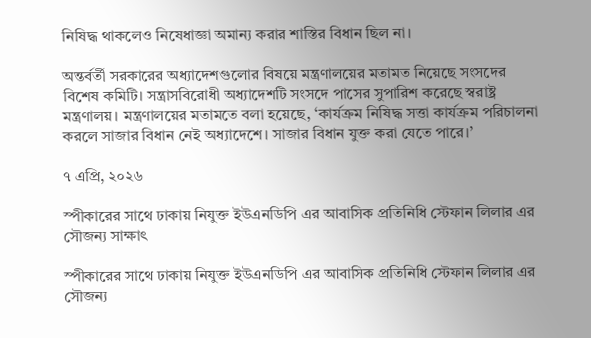নিষিদ্ধ থাকলেও নিষেধাজ্ঞা অমান্য করার শাস্তির বিধান ছিল না।

অন্তর্বর্তী সরকারের অধ্যাদেশগুলোর বিষয়ে মন্ত্রণালয়ের মতামত নিয়েছে সংসদের বিশেষ কমিটি। সন্ত্রাসবিরোধী অধ্যাদেশটি সংসদে পাসের সুপারিশ করেছে স্বরাষ্ট্র মন্ত্রণালয়। মন্ত্রণালয়ের মতামতে বলা হয়েছে, ‘কার্যক্রম নিষিদ্ধ সত্তা কার্যক্রম পরিচালনা করলে সাজার বিধান নেই অধ্যাদেশে। সাজার বিধান যুক্ত করা যেতে পারে।’

৭ এপ্রি, ২০২৬

স্পীকারের সাথে ঢাকায় নিযুক্ত ইউএনডিপি এর আবাসিক প্রতিনিধি স্টেফান লিলার এর সৌজন্য সাক্ষাৎ

স্পীকারের সাথে ঢাকায় নিযুক্ত ইউএনডিপি এর আবাসিক প্রতিনিধি স্টেফান লিলার এর সৌজন্য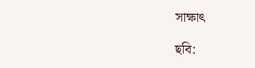সাক্ষাৎ

ছবি: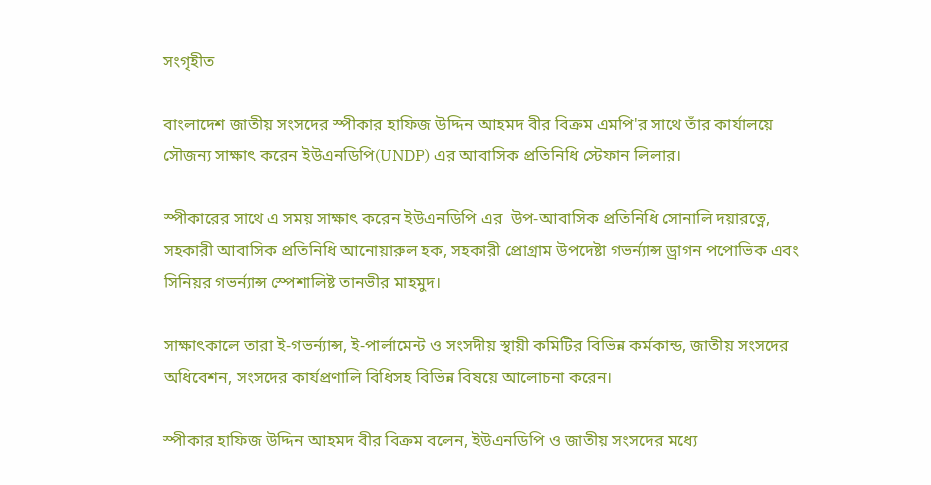সংগৃহীত

বাংলাদেশ জাতীয় সংসদের স্পীকার হাফিজ উদ্দিন আহমদ বীর বিক্রম এমপি'র সাথে তাঁর কার্যালয়ে সৌজন্য সাক্ষাৎ করেন ইউএনডিপি(UNDP) এর আবাসিক প্রতিনিধি স্টেফান লিলার।

স্পীকারের সাথে এ সময় সাক্ষাৎ করেন ইউএনডিপি এর  উপ-আবাসিক প্রতিনিধি সোনালি দয়ারত্নে, সহকারী আবাসিক প্রতিনিধি আনোয়ারুল হক, সহকারী প্রোগ্রাম উপদেষ্টা গভর্ন্যান্স ড্রাগন পপোভিক এবং সিনিয়র গভর্ন্যান্স স্পেশালিষ্ট তানভীর মাহমুদ।

সাক্ষাৎকালে তারা ই-গভর্ন্যান্স, ই-পার্লামেন্ট ও সংসদীয় স্থায়ী কমিটির বিভিন্ন কর্মকান্ড, জাতীয় সংসদের অধিবেশন, সংসদের কার্যপ্রণালি বিধিসহ বিভিন্ন বিষয়ে আলোচনা করেন।

স্পীকার হাফিজ উদ্দিন আহমদ বীর বিক্রম বলেন, ইউএনডিপি ও জাতীয় সংসদের মধ্যে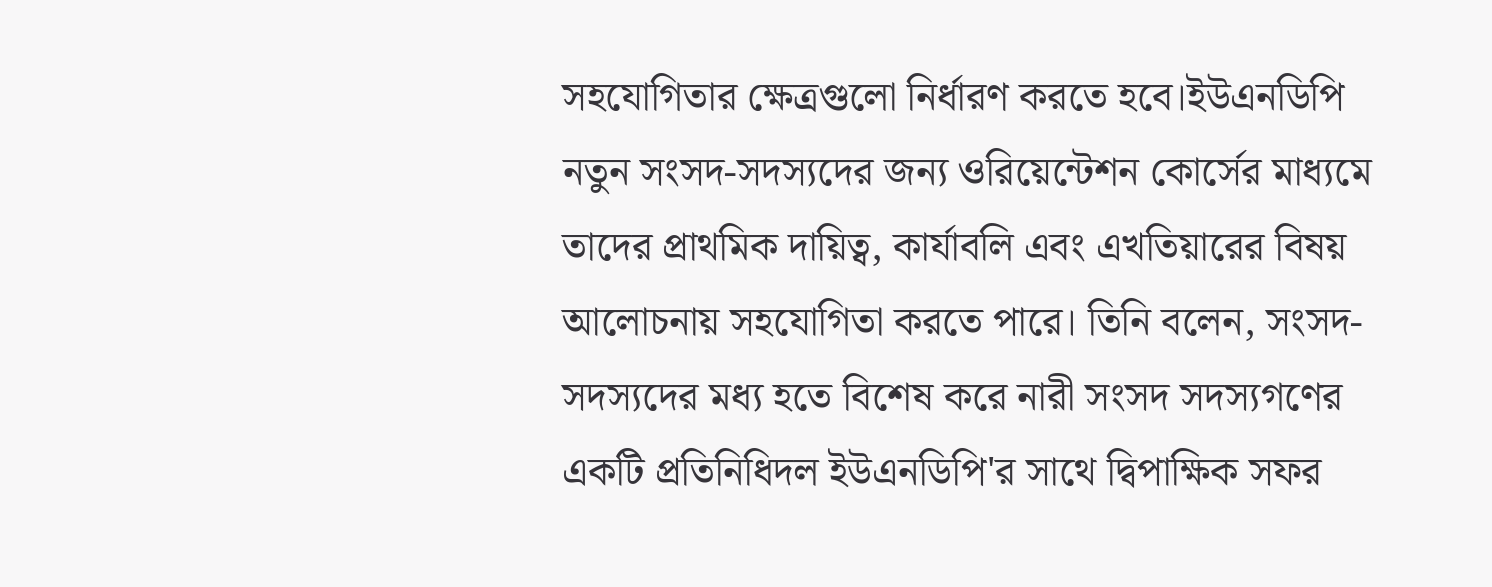সহযোগিতার ক্ষেত্রগুলো নির্ধারণ করতে হবে।ইউএনডিপি নতুন সংসদ-সদস্যদের জন্য ওরিয়েন্টেশন কোর্সের মাধ্যমে তাদের প্রাথমিক দায়িত্ব, কার্যাবলি এবং এখতিয়ারের বিষয় আলোচনায় সহযোগিতা করতে পারে। তিনি বলেন, সংসদ-সদস্যদের মধ্য হতে বিশেষ করে নারী সংসদ সদস্যগণের একটি প্রতিনিধিদল ইউএনডিপি'র সাথে দ্বিপাক্ষিক সফর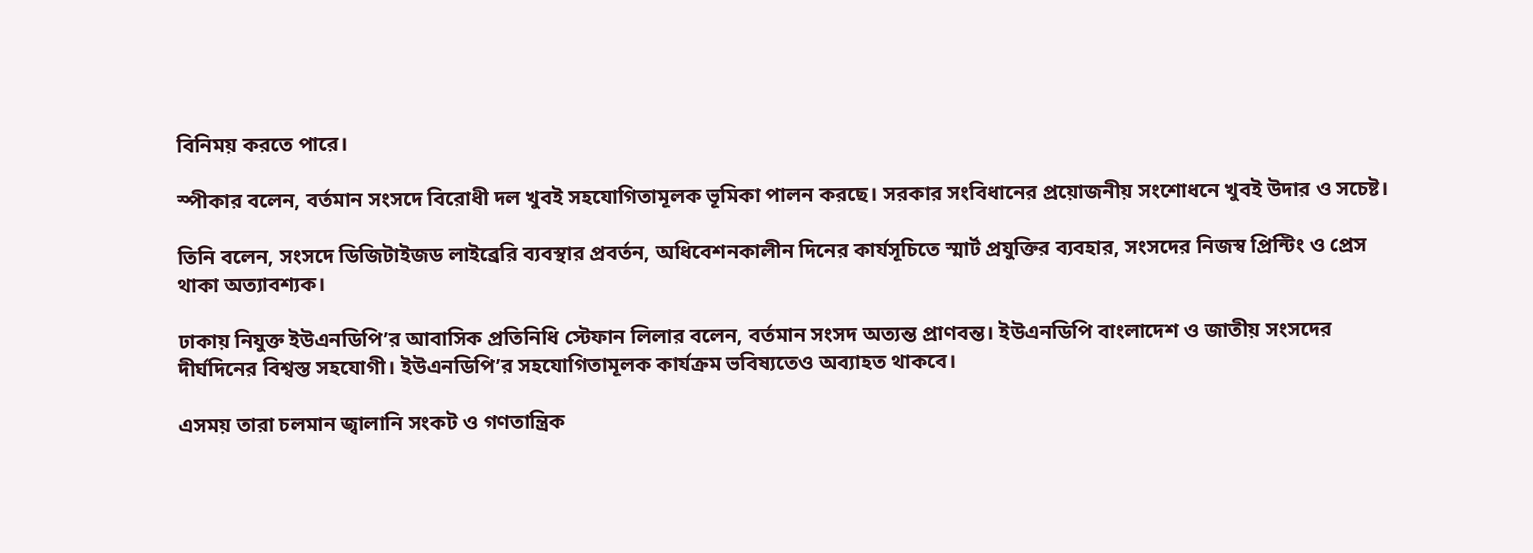বিনিময় করতে পারে।

স্পীকার বলেন, বর্তমান সংসদে বিরোধী দল খুবই সহযোগিতামূলক ভূমিকা পালন করছে। সরকার সংবিধানের প্রয়োজনীয় সংশোধনে খুবই উদার ও সচেষ্ট।

তিনি বলেন, সংসদে ডিজিটাইজড লাইব্রেরি ব্যবস্থার প্রবর্তন, অধিবেশনকালীন দিনের কার্যসূচিতে স্মার্ট প্রযুক্তির ব্যবহার, সংসদের নিজস্ব প্রিন্টিং ও প্রেস থাকা অত্যাবশ্যক।

ঢাকায় নিযুক্ত ইউএনডিপি’র আবাসিক প্রতিনিধি স্টেফান লিলার বলেন, বর্তমান সংসদ অত্যন্ত প্রাণবন্ত। ইউএনডিপি বাংলাদেশ ও জাতীয় সংসদের দীর্ঘদিনের বিশ্বস্ত সহযোগী। ইউএনডিপি’র সহযোগিতামূলক কার্যক্রম ভবিষ্যতেও অব্যাহত থাকবে।

এসময় তারা চলমান জ্বালানি সংকট ও গণতান্ত্রিক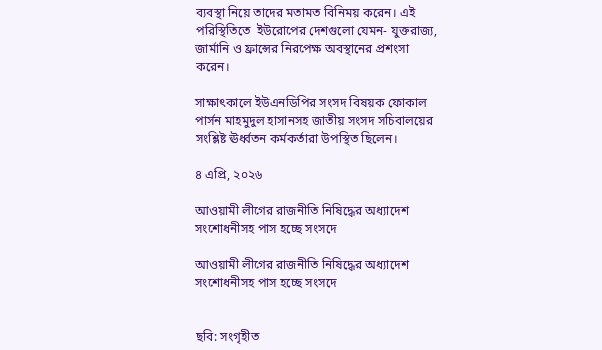ব্যবস্থা নিয়ে তাদের মতামত বিনিময় করেন। এই পরিস্থিতিতে  ইউরোপের দেশগুলো যেমন- যুক্তরাজ্য, জার্মানি ও ফ্রান্সের নিরপেক্ষ অবস্থানের প্রশংসা করেন।

সাক্ষাৎকালে ইউএনডিপির সংসদ বিষয়ক ফোকাল পার্সন মাহমুদুল হাসানসহ জাতীয় সংসদ সচিবালয়ের সংশ্লিষ্ট ঊর্ধ্বতন কর্মকর্তারা উপস্থিত ছিলেন।

৪ এপ্রি, ২০২৬

আওয়ামী লীগের রাজনীতি নিষিদ্ধের অধ্যাদেশ সংশোধনীসহ পাস হচ্ছে সংসদে

আওয়ামী লীগের রাজনীতি নিষিদ্ধের অধ্যাদেশ সংশোধনীসহ পাস হচ্ছে সংসদে


ছবি: সংগৃহীত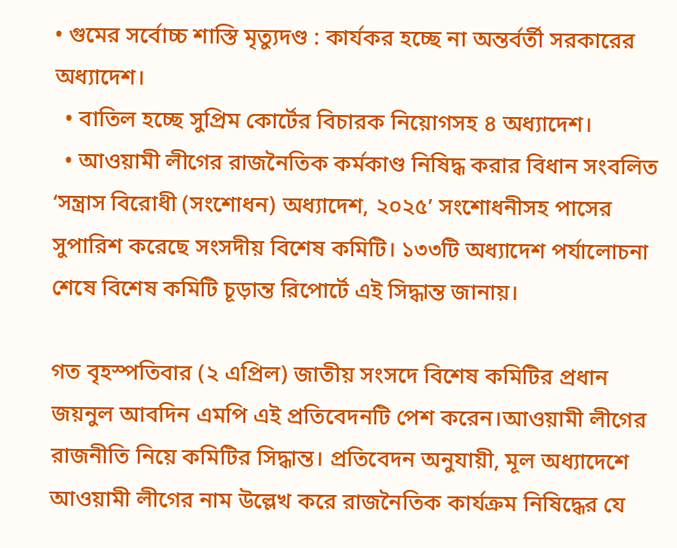• গুমের সর্বোচ্চ শাস্তি মৃত্যুদণ্ড : কার্যকর হচ্ছে না অন্তর্বর্তী সরকারের অধ্যাদেশ।
  • বাতিল হচ্ছে সুপ্রিম কোর্টের বিচারক নিয়োগসহ ৪ অধ্যাদেশ।
  • আওয়ামী লীগের রাজনৈতিক কর্মকাণ্ড নিষিদ্ধ করার বিধান সংবলিত ‘সন্ত্রাস বিরোধী (সংশোধন) অধ্যাদেশ, ২০২৫’ সংশোধনীসহ পাসের সুপারিশ করেছে সংসদীয় বিশেষ কমিটি। ১৩৩টি অধ্যাদেশ পর্যালোচনা শেষে বিশেষ কমিটি চূড়ান্ত রিপোর্টে এই সিদ্ধান্ত জানায়।

গত বৃহস্পতিবার (২ এপ্রিল) জাতীয় সংসদে বিশেষ কমিটির প্রধান জয়নুল আবদিন এমপি এই প্রতিবেদনটি পেশ করেন।আওয়ামী লীগের রাজনীতি নিয়ে কমিটির সিদ্ধান্ত। প্রতিবেদন অনুযায়ী, মূল অধ্যাদেশে আওয়ামী লীগের নাম উল্লেখ করে রাজনৈতিক কার্যক্রম নিষিদ্ধের যে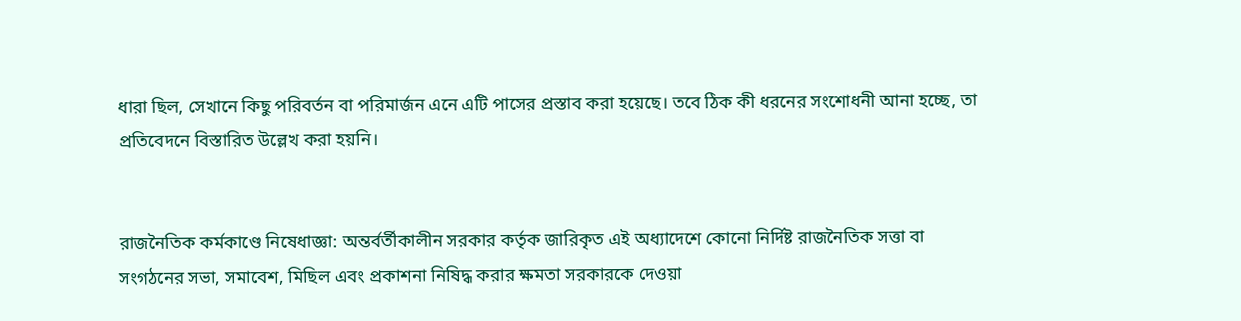ধারা ছিল, সেখানে কিছু পরিবর্তন বা পরিমার্জন এনে এটি পাসের প্রস্তাব করা হয়েছে। তবে ঠিক কী ধরনের সংশোধনী আনা হচ্ছে, তা প্রতিবেদনে বিস্তারিত উল্লেখ করা হয়নি।


রাজনৈতিক কর্মকাণ্ডে নিষেধাজ্ঞা: অন্তর্বর্তীকালীন সরকার কর্তৃক জারিকৃত এই অধ্যাদেশে কোনো নির্দিষ্ট রাজনৈতিক সত্তা বা সংগঠনের সভা, সমাবেশ, মিছিল এবং প্রকাশনা নিষিদ্ধ করার ক্ষমতা সরকারকে দেওয়া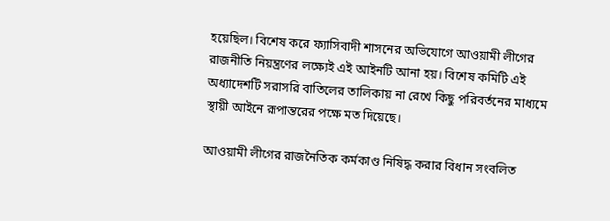হয়েছিল। বিশেষ করে ফ্যাসিবাদী শাসনের অভিযোগে আওয়ামী লীগের রাজনীতি নিয়ন্ত্রণের লক্ষ্যেই এই আইনটি আনা হয়। বিশেষ কমিটি এই অধ্যাদেশটি সরাসরি বাতিলের তালিকায় না রেখে কিছু পরিবর্তনের মাধ্যমে স্থায়ী আইনে রূপান্তরের পক্ষে মত দিয়েছে।

আওয়ামী লীগের রাজনৈতিক কর্মকাণ্ড নিষিদ্ধ করার বিধান সংবলিত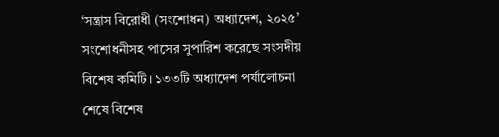‘সন্ত্রাস বিরোধী (সংশোধন) অধ্যাদেশ, ২০২৫’ সংশোধনীসহ পাসের সুপারিশ করেছে সংসদীয় বিশেষ কমিটি। ১৩৩টি অধ্যাদেশ পর্যালোচনা শেষে বিশেষ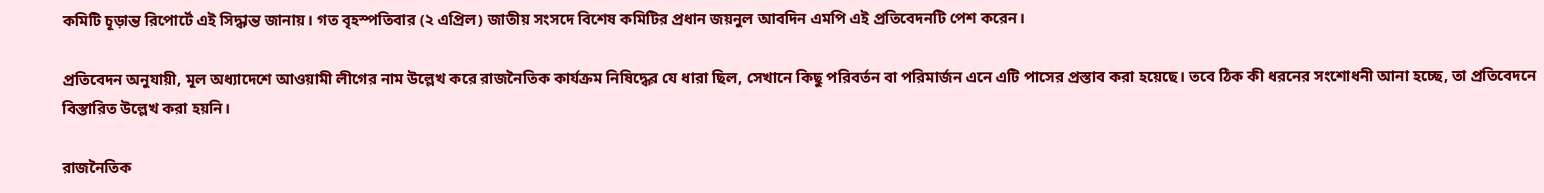কমিটি চূড়ান্ত রিপোর্টে এই সিদ্ধান্ত জানায়। গত বৃহস্পতিবার (২ এপ্রিল) জাতীয় সংসদে বিশেষ কমিটির প্রধান জয়নুল আবদিন এমপি এই প্রতিবেদনটি পেশ করেন।

প্রতিবেদন অনুযায়ী, মূল অধ্যাদেশে আওয়ামী লীগের নাম উল্লেখ করে রাজনৈতিক কার্যক্রম নিষিদ্ধের যে ধারা ছিল, সেখানে কিছু পরিবর্তন বা পরিমার্জন এনে এটি পাসের প্রস্তাব করা হয়েছে। তবে ঠিক কী ধরনের সংশোধনী আনা হচ্ছে, তা প্রতিবেদনে বিস্তারিত উল্লেখ করা হয়নি।

রাজনৈতিক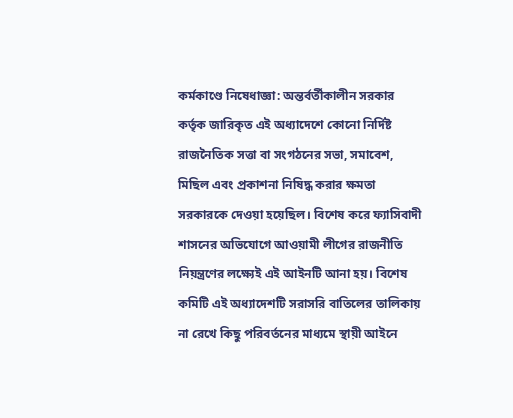কর্মকাণ্ডে নিষেধাজ্ঞা: অন্তর্বর্তীকালীন সরকার কর্তৃক জারিকৃত এই অধ্যাদেশে কোনো নির্দিষ্ট রাজনৈতিক সত্তা বা সংগঠনের সভা, সমাবেশ, মিছিল এবং প্রকাশনা নিষিদ্ধ করার ক্ষমতা সরকারকে দেওয়া হয়েছিল। বিশেষ করে ফ্যাসিবাদী শাসনের অভিযোগে আওয়ামী লীগের রাজনীতি নিয়ন্ত্রণের লক্ষ্যেই এই আইনটি আনা হয়। বিশেষ কমিটি এই অধ্যাদেশটি সরাসরি বাতিলের তালিকায় না রেখে কিছু পরিবর্তনের মাধ্যমে স্থায়ী আইনে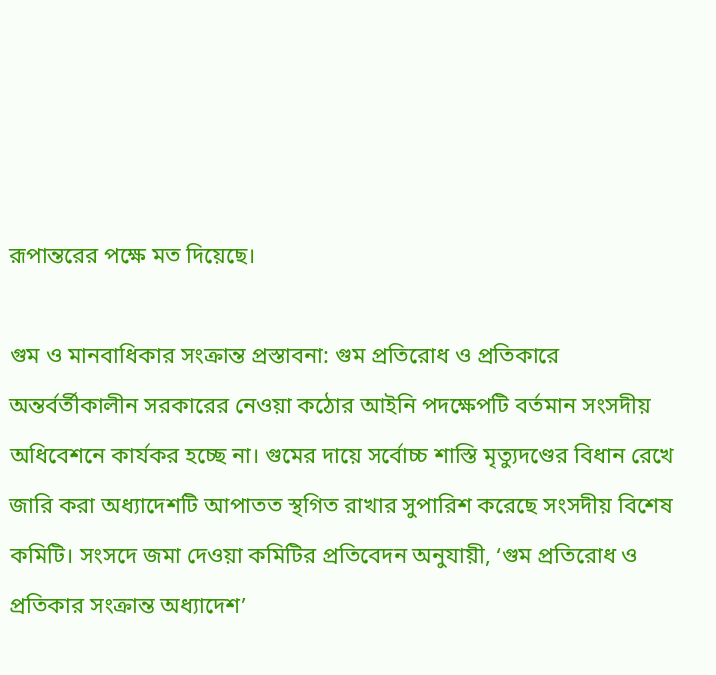রূপান্তরের পক্ষে মত দিয়েছে।

গুম ও মানবাধিকার সংক্রান্ত প্রস্তাবনা: গুম প্রতিরোধ ও প্রতিকারে অন্তর্বর্তীকালীন সরকারের নেওয়া কঠোর আইনি পদক্ষেপটি বর্তমান সংসদীয় অধিবেশনে কার্যকর হচ্ছে না। গুমের দায়ে সর্বোচ্চ শাস্তি মৃত্যুদণ্ডের বিধান রেখে জারি করা অধ্যাদেশটি আপাতত স্থগিত রাখার সুপারিশ করেছে সংসদীয় বিশেষ কমিটি। সংসদে জমা দেওয়া কমিটির প্রতিবেদন অনুযায়ী, ‘গুম প্রতিরোধ ও প্রতিকার সংক্রান্ত অধ্যাদেশ’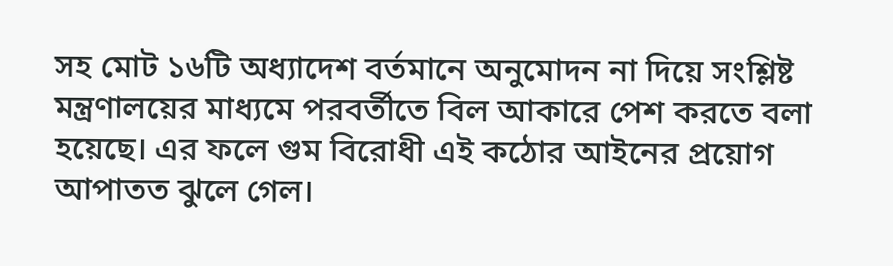সহ মোট ১৬টি অধ্যাদেশ বর্তমানে অনুমোদন না দিয়ে সংশ্লিষ্ট মন্ত্রণালয়ের মাধ্যমে পরবর্তীতে বিল আকারে পেশ করতে বলা হয়েছে। এর ফলে গুম বিরোধী এই কঠোর আইনের প্রয়োগ আপাতত ঝুলে গেল।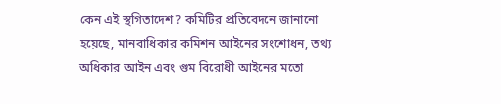কেন এই স্থগিতাদেশ? কমিটির প্রতিবেদনে জানানো হয়েছে, মানবাধিকার কমিশন আইনের সংশোধন, তথ্য অধিকার আইন এবং গুম বিরোধী আইনের মতো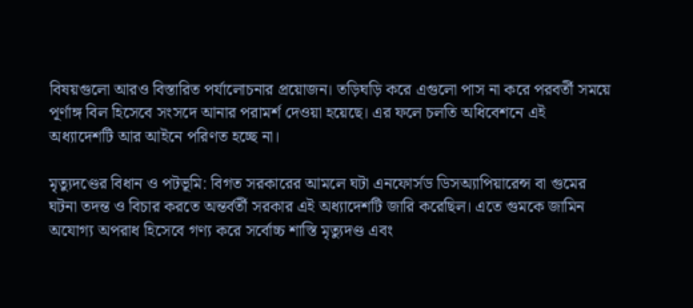বিষয়গুলো আরও বিস্তারিত পর্যালোচনার প্রয়োজন। তড়িঘড়ি করে এগুলো পাস না করে পরবর্তী সময়ে পূর্ণাঙ্গ বিল হিসেবে সংসদে আনার পরামর্শ দেওয়া হয়েছে। এর ফলে চলতি অধিবেশনে এই অধ্যাদেশটি আর আইনে পরিণত হচ্ছে না।

মৃত্যুদণ্ডের বিধান ও পটভূমি: বিগত সরকারের আমলে ঘটা এনফোর্সড ডিসঅ্যাপিয়ারেন্স বা গুমের ঘটনা তদন্ত ও বিচার করতে অন্তর্বর্তী সরকার এই অধ্যাদেশটি জারি করেছিল। এতে গুমকে জামিন অযোগ্য অপরাধ হিসেবে গণ্য করে সর্বোচ্চ শাস্তি মৃত্যুদণ্ড এবং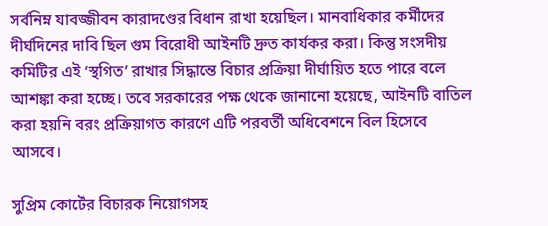সর্বনিম্ন যাবজ্জীবন কারাদণ্ডের বিধান রাখা হয়েছিল। মানবাধিকার কর্মীদের দীর্ঘদিনের দাবি ছিল গুম বিরোধী আইনটি দ্রুত কার্যকর করা। কিন্তু সংসদীয় কমিটির এই ‘স্থগিত’ রাখার সিদ্ধান্তে বিচার প্রক্রিয়া দীর্ঘায়িত হতে পারে বলে আশঙ্কা করা হচ্ছে। তবে সরকারের পক্ষ থেকে জানানো হয়েছে, আইনটি বাতিল করা হয়নি বরং প্রক্রিয়াগত কারণে এটি পরবর্তী অধিবেশনে বিল হিসেবে আসবে।

সুপ্রিম কোর্টের বিচারক নিয়োগসহ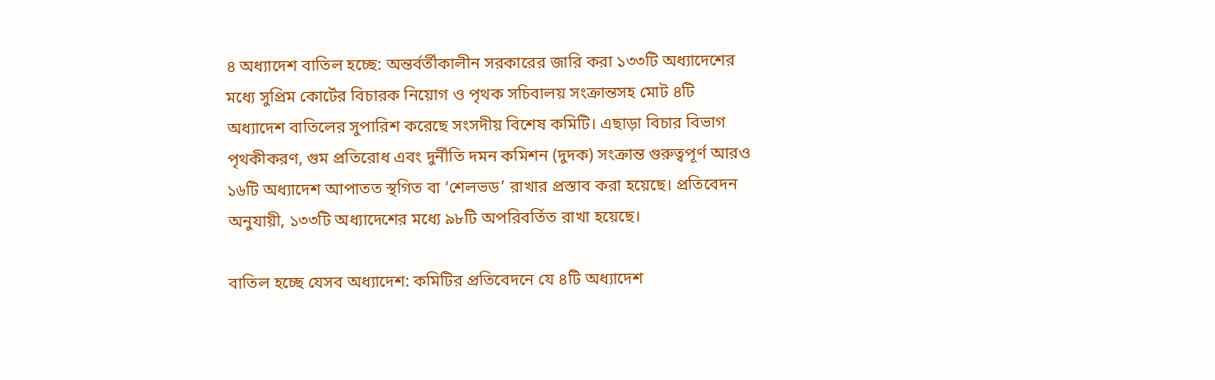৪ অধ্যাদেশ বাতিল হচ্ছে: অন্তর্বর্তীকালীন সরকারের জারি করা ১৩৩টি অধ্যাদেশের মধ্যে সুপ্রিম কোর্টের বিচারক নিয়োগ ও পৃথক সচিবালয় সংক্রান্তসহ মোট ৪টি অধ্যাদেশ বাতিলের সুপারিশ করেছে সংসদীয় বিশেষ কমিটি। এছাড়া বিচার বিভাগ পৃথকীকরণ, গুম প্রতিরোধ এবং দুর্নীতি দমন কমিশন (দুদক) সংক্রান্ত গুরুত্বপূর্ণ আরও ১৬টি অধ্যাদেশ আপাতত স্থগিত বা ‘শেলভড’ রাখার প্রস্তাব করা হয়েছে। প্রতিবেদন অনুযায়ী, ১৩৩টি অধ্যাদেশের মধ্যে ৯৮টি অপরিবর্তিত রাখা হয়েছে।

বাতিল হচ্ছে যেসব অধ্যাদেশ: কমিটির প্রতিবেদনে যে ৪টি অধ্যাদেশ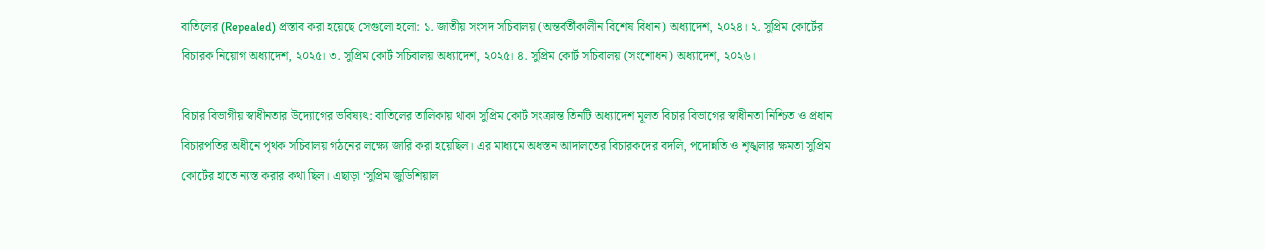বাতিলের (Repealed) প্রস্তাব করা হয়েছে সেগুলো হলো: ১. জাতীয় সংসদ সচিবালয় (অন্তর্বর্তীকালীন বিশেষ বিধান) অধ্যাদেশ, ২০২৪। ২. সুপ্রিম কোর্টের বিচারক নিয়োগ অধ্যাদেশ, ২০২৫। ৩. সুপ্রিম কোর্ট সচিবালয় অধ্যাদেশ, ২০২৫। ৪. সুপ্রিম কোর্ট সচিবালয় (সংশোধন) অধ্যাদেশ, ২০২৬।

বিচার বিভাগীয় স্বাধীনতার উদ্যোগের ভবিষ্যৎ: বাতিলের তালিকায় থাকা সুপ্রিম কোর্ট সংক্রান্ত তিনটি অধ্যাদেশ মূলত বিচার বিভাগের স্বাধীনতা নিশ্চিত ও প্রধান বিচারপতির অধীনে পৃথক সচিবালয় গঠনের লক্ষ্যে জারি করা হয়েছিল। এর মাধ্যমে অধস্তন আদালতের বিচারকদের বদলি, পদোন্নতি ও শৃঙ্খলার ক্ষমতা সুপ্রিম কোর্টের হাতে ন্যস্ত করার কথা ছিল। এছাড়া ‘সুপ্রিম জুডিশিয়াল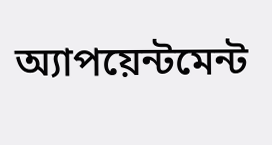অ্যাপয়েন্টমেন্ট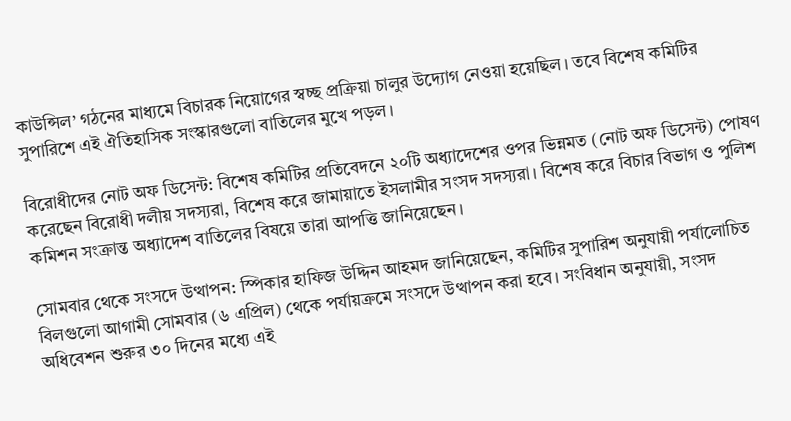কাউন্সিল’ গঠনের মাধ্যমে বিচারক নিয়োগের স্বচ্ছ প্রক্রিয়া চালুর উদ্যোগ নেওয়া হয়েছিল। তবে বিশেষ কমিটির সুপারিশে এই ঐতিহাসিক সংস্কারগুলো বাতিলের মুখে পড়ল।

বিরোধীদের নোট অফ ডিসেন্ট: বিশেষ কমিটির প্রতিবেদনে ২০টি অধ্যাদেশের ওপর ভিন্নমত (নোট অফ ডিসেন্ট) পোষণ করেছেন বিরোধী দলীয় সদস্যরা, বিশেষ করে জামায়াতে ইসলামীর সংসদ সদস্যরা। বিশেষ করে বিচার বিভাগ ও পুলিশ কমিশন সংক্রান্ত অধ্যাদেশ বাতিলের বিষয়ে তারা আপত্তি জানিয়েছেন।

সোমবার থেকে সংসদে উত্থাপন: স্পিকার হাফিজ উদ্দিন আহমদ জানিয়েছেন, কমিটির সুপারিশ অনুযায়ী পর্যালোচিত বিলগুলো আগামী সোমবার (৬ এপ্রিল) থেকে পর্যায়ক্রমে সংসদে উত্থাপন করা হবে। সংবিধান অনুযায়ী, সংসদ অধিবেশন শুরুর ৩০ দিনের মধ্যে এই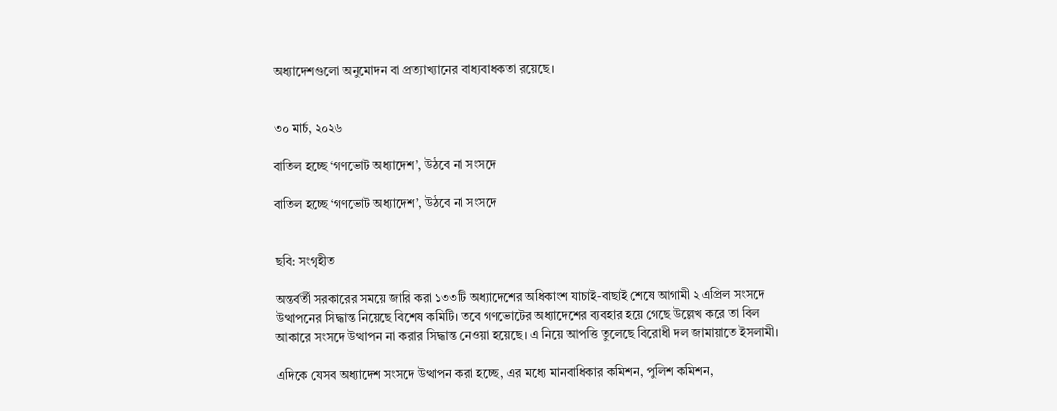অধ্যাদেশগুলো অনুমোদন বা প্রত্যাখ্যানের বাধ্যবাধকতা রয়েছে।


৩০ মার্চ, ২০২৬

বাতিল হচ্ছে ‘গণভোট অধ্যাদেশ’, উঠবে না সংসদে

বাতিল হচ্ছে ‘গণভোট অধ্যাদেশ’, উঠবে না সংসদে


ছবি: সংগৃহীত

অন্তর্বর্তী সরকারের সময়ে জারি করা ১৩৩টি অধ্যাদেশের অধিকাংশ যাচাই-বাছাই শেষে আগামী ২ এপ্রিল সংসদে উত্থাপনের সিদ্ধান্ত নিয়েছে বিশেষ কমিটি। তবে গণভোটের অধ্যাদেশের ব্যবহার হয়ে গেছে উল্লেখ করে তা বিল আকারে সংসদে উত্থাপন না করার সিদ্ধান্ত নেওয়া হয়েছে। এ নিয়ে আপত্তি তুলেছে বিরোধী দল জামায়াতে ইসলামী।

এদিকে যেসব অধ্যাদেশ সংসদে উত্থাপন করা হচ্ছে, এর মধ্যে মানবাধিকার কমিশন, পুলিশ কমিশন,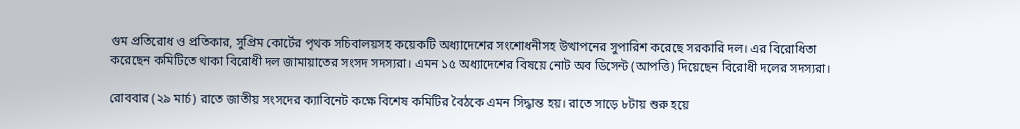গুম প্রতিরোধ ও প্রতিকার, সুপ্রিম কোর্টের পৃথক সচিবালয়সহ কয়েকটি অধ্যাদেশের সংশোধনীসহ উত্থাপনের সুপারিশ করেছে সরকারি দল। এর বিরোধিতা করেছেন কমিটিতে থাকা বিরোধী দল জামায়াতের সংসদ সদস্যরা। এমন ১৫ অধ্যাদেশের বিষয়ে নোট অব ডিসেন্ট (আপত্তি) দিয়েছেন বিরোধী দলের সদস্যরা।

রোববার (২৯ মার্চ) রাতে জাতীয় সংসদের ক্যাবিনেট কক্ষে বিশেষ কমিটির বৈঠকে এমন সিদ্ধান্ত হয়। রাতে সাড়ে ৮টায় শুরু হয়ে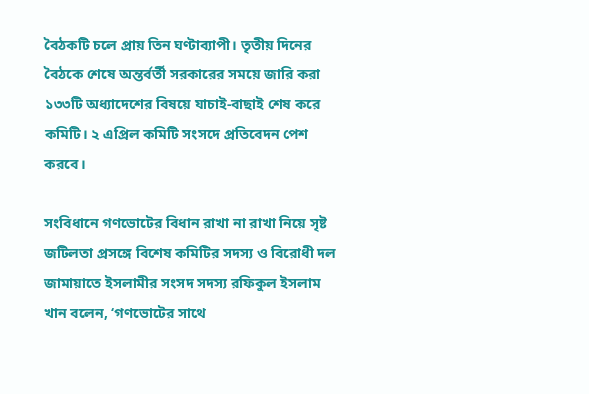বৈঠকটি চলে প্রায় তিন ঘণ্টাব্যাপী। তৃতীয় দিনের বৈঠকে শেষে অন্তর্বর্তী সরকারের সময়ে জারি করা ১৩৩টি অধ্যাদেশের বিষয়ে যাচাই-বাছাই শেষ করে কমিটি। ২ এপ্রিল কমিটি সংসদে প্রতিবেদন পেশ করবে।

সংবিধানে গণভোটের বিধান রাখা না রাখা নিয়ে সৃষ্ট জটিলতা প্রসঙ্গে বিশেষ কমিটির সদস্য ও বিরোধী দল জামায়াতে ইসলামীর সংসদ সদস্য রফিকুল ইসলাম খান বলেন, ‘গণভোটের সাথে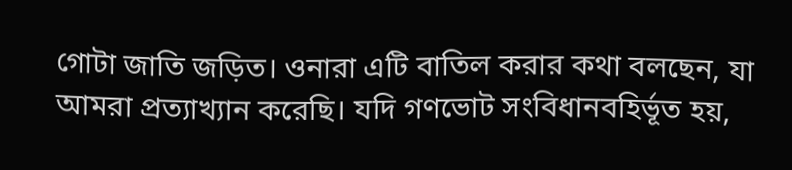গোটা জাতি জড়িত। ওনারা এটি বাতিল করার কথা বলছেন, যা আমরা প্রত্যাখ্যান করেছি। যদি গণভোট সংবিধানবহির্ভূত হয়,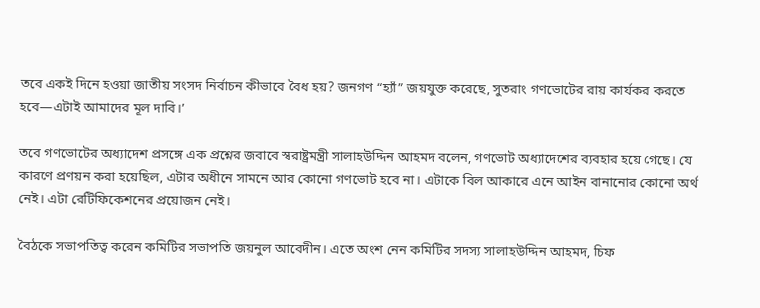তবে একই দিনে হওয়া জাতীয় সংসদ নির্বাচন কীভাবে বৈধ হয়? জনগণ “হ্যাঁ” জয়যুক্ত করেছে, সুতরাং গণভোটের রায় কার্যকর করতে হবে—এটাই আমাদের মূল দাবি।’

তবে গণভোটের অধ্যাদেশ প্রসঙ্গে এক প্রশ্নের জবাবে স্বরাষ্ট্রমন্ত্রী সালাহউদ্দিন আহমদ বলেন, গণভোট অধ্যাদেশের ব্যবহার হয়ে গেছে। যে কারণে প্রণয়ন করা হয়েছিল, এটার অধীনে সামনে আর কোনো গণভোট হবে না। এটাকে বিল আকারে এনে আইন বানানোর কোনো অর্থ নেই। এটা রেটিফিকেশনের প্রয়োজন নেই।

বৈঠকে সভাপতিত্ব করেন কমিটির সভাপতি জয়নুল আবেদীন। এতে অংশ নেন কমিটির সদস্য সালাহউদ্দিন আহমদ, চিফ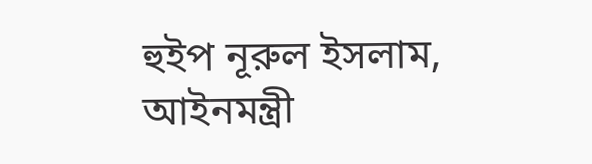হুইপ নূরুল ইসলাম, আইনমন্ত্রী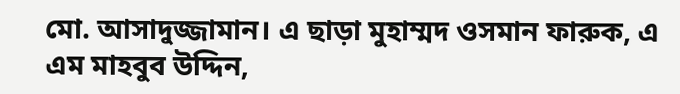মো. আসাদুজ্জামান। এ ছাড়া মুহাম্মদ ওসমান ফারুক, এ এম মাহবুব উদ্দিন,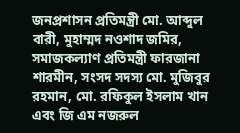জনপ্রশাসন প্রতিমন্ত্রী মো. আব্দুল বারী, মুহাম্মদ নওশাদ জমির, সমাজকল্যাণ প্রতিমন্ত্রী ফারজানা শারমীন, সংসদ সদস্য মো. মুজিবুর রহমান, মো. রফিকুল ইসলাম খান এবং জি এম নজরুল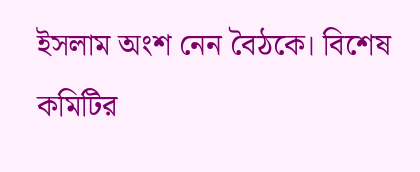ইসলাম অংশ নেন বৈঠকে। বিশেষ কমিটির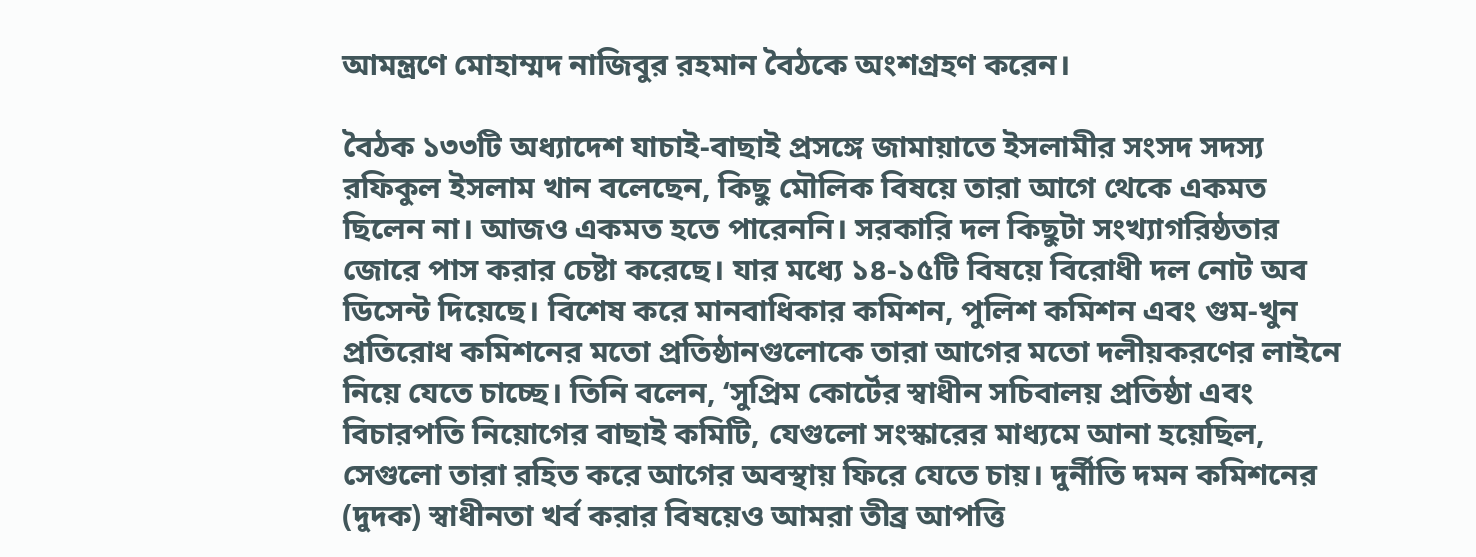আমন্ত্রণে মোহাম্মদ নাজিবুর রহমান বৈঠকে অংশগ্রহণ করেন।

বৈঠক ১৩৩টি অধ্যাদেশ যাচাই-বাছাই প্রসঙ্গে জামায়াতে ইসলামীর সংসদ সদস্য রফিকুল ইসলাম খান বলেছেন, কিছু মৌলিক বিষয়ে তারা আগে থেকে একমত ছিলেন না। আজও একমত হতে পারেননি। সরকারি দল কিছুটা সংখ্যাগরিষ্ঠতার জোরে পাস করার চেষ্টা করেছে। যার মধ্যে ১৪-১৫টি বিষয়ে বিরোধী দল নোট অব ডিসেন্ট দিয়েছে। বিশেষ করে মানবাধিকার কমিশন, পুলিশ কমিশন এবং গুম-খুন প্রতিরোধ কমিশনের মতো প্রতিষ্ঠানগুলোকে তারা আগের মতো দলীয়করণের লাইনে নিয়ে যেতে চাচ্ছে। তিনি বলেন, ‘সুপ্রিম কোর্টের স্বাধীন সচিবালয় প্রতিষ্ঠা এবং বিচারপতি নিয়োগের বাছাই কমিটি, যেগুলো সংস্কারের মাধ্যমে আনা হয়েছিল, সেগুলো তারা রহিত করে আগের অবস্থায় ফিরে যেতে চায়। দুর্নীতি দমন কমিশনের (দুদক) স্বাধীনতা খর্ব করার বিষয়েও আমরা তীব্র আপত্তি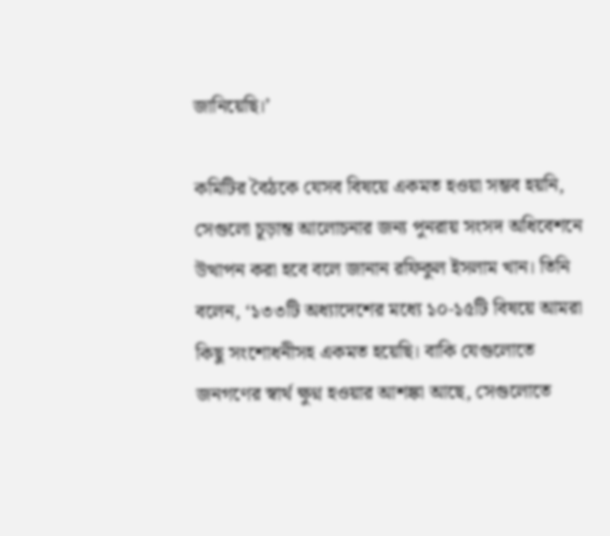জানিয়েছি।’

কমিটির বৈঠকে যেসব বিষয়ে একমত হওয়া সম্ভব হয়নি, সেগুলো চূড়ান্ত আলোচনার জন্য পুনরায় সংসদ অধিবেশনে উত্থাপন করা হবে বলে জানান রফিকুল ইসলাম খান। তিনি বলেন, ‘১৩৩টি অধ্যাদেশের মধ্যে ১০-১৫টি বিষয়ে আমরা কিছু সংশোধনীসহ একমত হয়েছি। বাকি যেগুলোতে জনগণের স্বার্থ ক্ষুণ্ন হওয়ার আশঙ্কা আছে, সেগুলোতে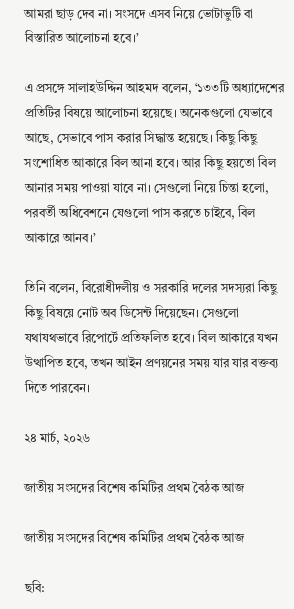আমরা ছাড় দেব না। সংসদে এসব নিয়ে ভোটাভুটি বা বিস্তারিত আলোচনা হবে।’

এ প্রসঙ্গে সালাহউদ্দিন আহমদ বলেন, ‘১৩৩টি অধ্যাদেশের প্রতিটির বিষয়ে আলোচনা হয়েছে। অনেকগুলো যেভাবে আছে, সেভাবে পাস করার সিদ্ধান্ত হয়েছে। কিছু কিছু সংশোধিত আকারে বিল আনা হবে। আর কিছু হয়তো বিল আনার সময় পাওয়া যাবে না। সেগুলো নিয়ে চিন্তা হলো, পরবর্তী অধিবেশনে যেগুলো পাস করতে চাইবে, বিল আকারে আনব।’

তিনি বলেন, বিরোধীদলীয় ও সরকারি দলের সদস্যরা কিছু কিছু বিষয়ে নোট অব ডিসেন্ট দিয়েছেন। সেগুলো যথাযথভাবে রিপোর্টে প্রতিফলিত হবে। বিল আকারে যখন উত্থাপিত হবে, তখন আইন প্রণয়নের সময় যার যার বক্তব্য দিতে পারবেন।

২৪ মার্চ, ২০২৬

জাতীয় সংসদের বিশেষ কমিটির প্রথম বৈঠক আজ

জাতীয় সংসদের বিশেষ কমিটির প্রথম বৈঠক আজ

ছবি: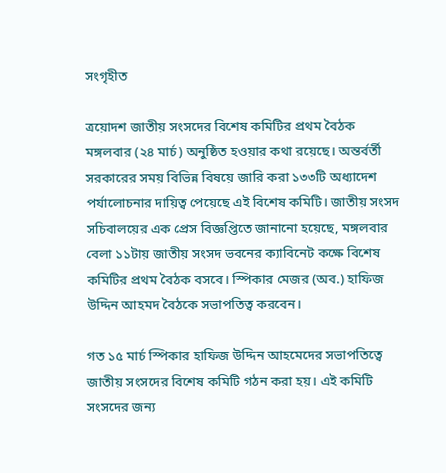সংগৃহীত

ত্রয়োদশ জাতীয় সংসদের বিশেষ কমিটির প্রথম বৈঠক মঙ্গলবার (২৪ মার্চ) অনুষ্ঠিত হওয়ার কথা রয়েছে। অন্তর্বর্তী সরকারের সময় বিভিন্ন বিষয়ে জারি করা ১৩৩টি অধ্যাদেশ পর্যালোচনার দায়িত্ব পেয়েছে এই বিশেষ কমিটি। জাতীয় সংসদ সচিবালয়ের এক প্রেস বিজ্ঞপ্তিতে জানানো হয়েছে, মঙ্গলবার বেলা ১১টায় জাতীয় সংসদ ভবনের ক্যাবিনেট কক্ষে বিশেষ কমিটির প্রথম বৈঠক বসবে। স্পিকার মেজর (অব.) হাফিজ উদ্দিন আহমদ বৈঠকে সভাপতিত্ব করবেন।

গত ১৫ মার্চ স্পিকার হাফিজ উদ্দিন আহমেদের সভাপতিত্বে জাতীয় সংসদের বিশেষ কমিটি গঠন করা হয়। এই কমিটি সংসদের জন্য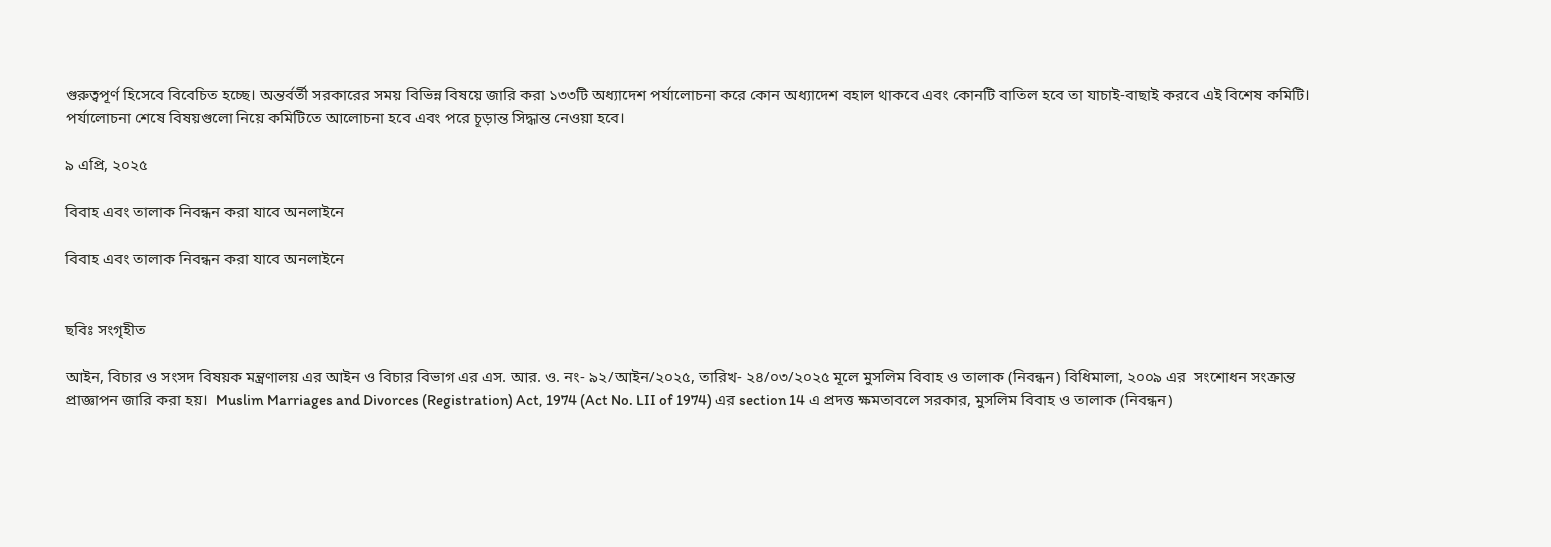গুরুত্বপূর্ণ হিসেবে বিবেচিত হচ্ছে। অন্তর্বর্তী সরকারের সময় বিভিন্ন বিষয়ে জারি করা ১৩৩টি অধ্যাদেশ পর্যালোচনা করে কোন অধ্যাদেশ বহাল থাকবে এবং কোনটি বাতিল হবে তা যাচাই-বাছাই করবে এই বিশেষ কমিটি। পর্যালোচনা শেষে বিষয়গুলো নিয়ে কমিটিতে আলোচনা হবে এবং পরে চূড়ান্ত সিদ্ধান্ত নেওয়া হবে।

৯ এপ্রি, ২০২৫

বিবাহ এবং তালাক নিবন্ধন করা যাবে অনলাইনে

বিবাহ এবং তালাক নিবন্ধন করা যাবে অনলাইনে


ছবিঃ সংগৃহীত

আইন, বিচার ও সংসদ বিষয়ক মন্ত্রণালয় এর আইন ও বিচার বিভাগ এর এস. আর. ও. নং- ৯২/আইন/২০২৫, তারিখ- ২৪/০৩/২০২৫ মূলে মুসলিম বিবাহ ও তালাক (নিবন্ধন) বিধিমালা, ২০০৯ এর  সংশোধন সংক্রান্ত প্রাজ্ঞাপন জারি করা হয়।  Muslim Marriages and Divorces (Registration) Act, 1974 (Act No. LII of 1974) এর section 14 এ প্রদত্ত ক্ষমতাবলে সরকার, মুসলিম বিবাহ ও তালাক (নিবন্ধন)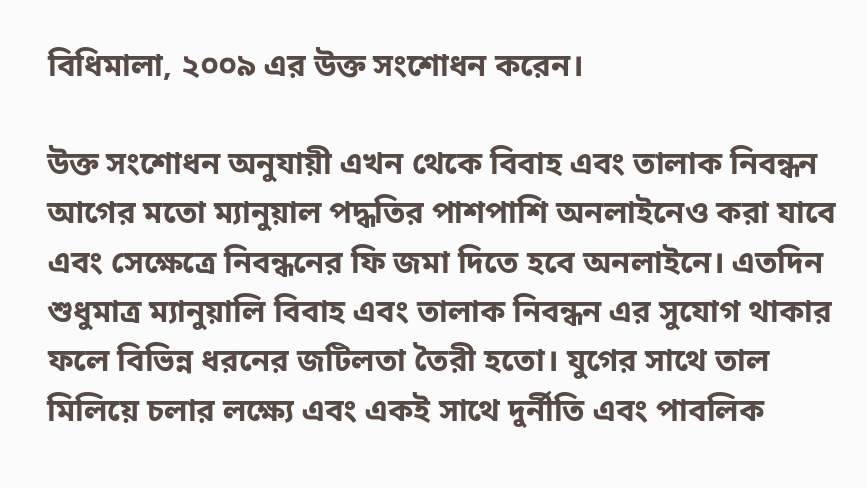বিধিমালা, ২০০৯ এর উক্ত সংশোধন করেন।

উক্ত সংশোধন অনুযায়ী এখন থেকে বিবাহ এবং তালাক নিবন্ধন আগের মতো ম্যানুয়াল পদ্ধতির পাশপাশি অনলাইনেও করা যাবে এবং সেক্ষেত্রে নিবন্ধনের ফি জমা দিতে হবে অনলাইনে। এতদিন শুধুমাত্র ম্যানুয়ালি বিবাহ এবং তালাক নিবন্ধন এর সুযোগ থাকার ফলে বিভিন্ন ধরনের জটিলতা তৈরী হতো। যুগের সাথে তাল মিলিয়ে চলার লক্ষ্যে এবং একই সাথে দুর্নীতি এবং পাবলিক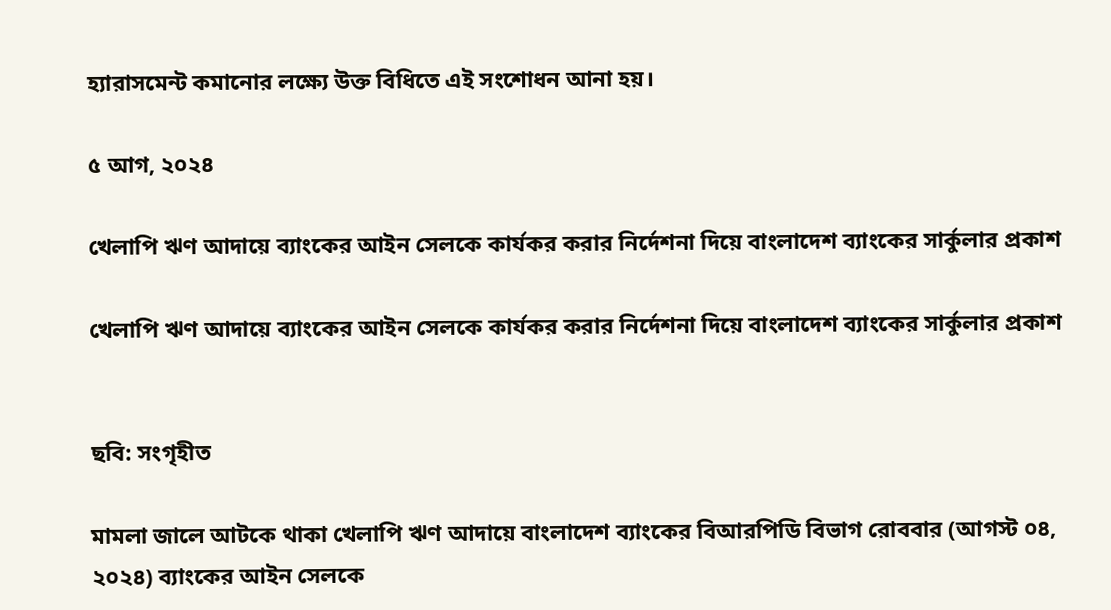হ্যারাসমেন্ট কমানোর লক্ষ্যে উক্ত বিধিতে এই সংশোধন আনা হয়।

৫ আগ, ২০২৪

খেলাপি ঋণ আদায়ে ব্যাংকের আইন সেলকে কার্যকর করার নির্দেশনা দিয়ে বাংলাদেশ ব্যাংকের সার্কুলার প্রকাশ

খেলাপি ঋণ আদায়ে ব্যাংকের আইন সেলকে কার্যকর করার নির্দেশনা দিয়ে বাংলাদেশ ব্যাংকের সার্কুলার প্রকাশ


ছবি: সংগৃহীত

মামলা জালে আটকে থাকা খেলাপি ঋণ আদায়ে বাংলাদেশ ব্যাংকের বিআরপিডি বিভাগ রোববার (আগস্ট ০৪, ২০২৪) ব্যাংকের আইন সেলকে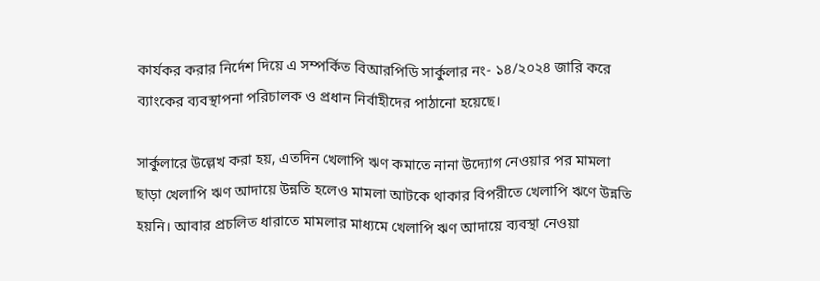কার্যকর করার নির্দেশ দিয়ে এ সম্পর্কিত বিআরপিডি সার্কুলার নং- ১৪/২০২৪ জারি করে ব্যাংকের ব্যবস্থাপনা পরিচালক ও প্রধান নির্বাহীদের পাঠানো হয়েছে।

সার্কুলারে উল্লেখ করা হয়, এতদিন খেলাপি ঋণ কমাতে নানা উদ্যোগ নেওয়ার পর মামলা ছাড়া খেলাপি ঋণ আদায়ে উন্নতি হলেও মামলা আটকে থাকার বিপরীতে খেলাপি ঋণে উন্নতি হয়নি। আবার প্রচলিত ধারাতে মামলার মাধ্যমে খেলাপি ঋণ আদায়ে ব্যবস্থা নেওয়া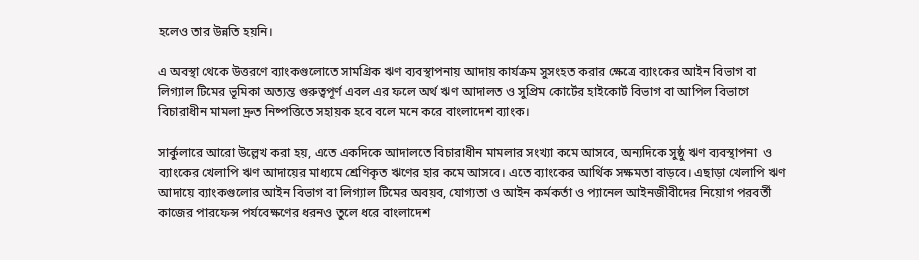হলেও তার উন্নতি হয়নি।

এ অবস্থা থেকে উত্তরণে ব্যাংকগুলোতে সামগ্রিক ঋণ ব্যবস্থাপনায় আদায় কার্যক্রম সুসংহত করার ক্ষেত্রে ব্যাংকের আইন বিভাগ বা লিগ্যাল টিমের ভূমিকা অত্যন্ত গুরুত্বপূর্ণ এবল এর ফলে অর্থ ঋণ আদালত ও সুপ্রিম কোর্টের হাইকোর্ট বিভাগ বা আপিল বিভাগে বিচারাধীন মামলা দ্রুত নিষ্পত্তিতে সহায়ক হবে বলে মনে করে বাংলাদেশ ব্যাংক।

সার্কুলারে আরো উল্লেখ করা হয়, এতে একদিকে আদালতে বিচারাধীন মামলার সংখ্যা কমে আসবে, অন্যদিকে সুষ্ঠু ঋণ ব্যবস্থাপনা  ও ব্যাংকের খেলাপি ঋণ আদায়ের মাধ্যমে শ্রেণিকৃত ঋণের হার কমে আসবে। এতে ব্যাংকের আর্থিক সক্ষমতা বাড়বে। এছাড়া খেলাপি ঋণ আদায়ে ব্যাংকগুলোর আইন বিভাগ বা লিগ্যাল টিমের অবয়ব, যোগ্যতা ও আইন কর্মকর্তা ও প্যানেল আইনজীবীদের নিয়োগ পরবর্তী কাজের পারফেন্স পর্যবেক্ষণের ধরনও তুলে ধরে বাংলাদেশ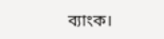ব্যাংক।